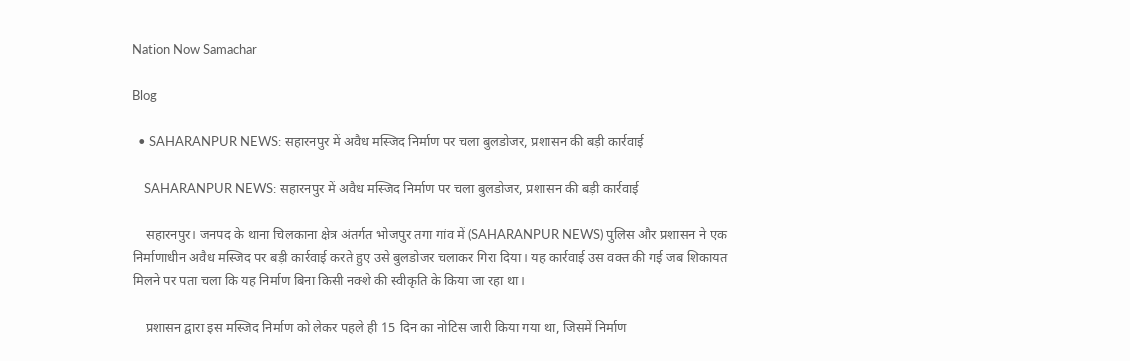Nation Now Samachar

Blog

  • SAHARANPUR NEWS: सहारनपुर में अवैध मस्जिद निर्माण पर चला बुलडोजर, प्रशासन की बड़ी कार्रवाई

    SAHARANPUR NEWS: सहारनपुर में अवैध मस्जिद निर्माण पर चला बुलडोजर, प्रशासन की बड़ी कार्रवाई

    सहारनपुर। जनपद के थाना चिलकाना क्षेत्र अंतर्गत भोजपुर तगा गांव में (SAHARANPUR NEWS) पुलिस और प्रशासन ने एक निर्माणाधीन अवैध मस्जिद पर बड़ी कार्रवाई करते हुए उसे बुलडोजर चलाकर गिरा दिया। यह कार्रवाई उस वक्त की गई जब शिकायत मिलने पर पता चला कि यह निर्माण बिना किसी नक्शे की स्वीकृति के किया जा रहा था।

    प्रशासन द्वारा इस मस्जिद निर्माण को लेकर पहले ही 15 दिन का नोटिस जारी किया गया था, जिसमें निर्माण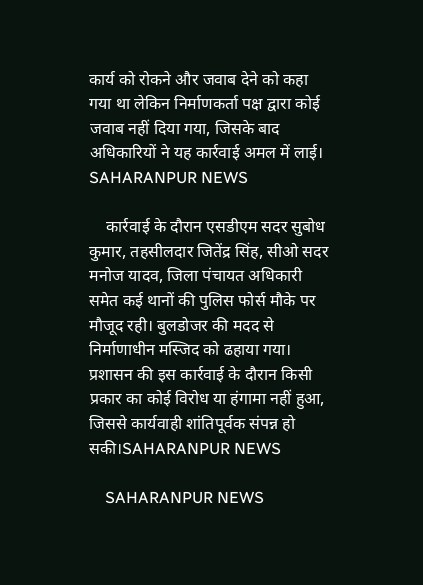कार्य को रोकने और जवाब देने को कहा गया था लेकिन निर्माणकर्ता पक्ष द्वारा कोई जवाब नहीं दिया गया, जिसके बाद अधिकारियों ने यह कार्रवाई अमल में लाई। SAHARANPUR NEWS

    कार्रवाई के दौरान एसडीएम सदर सुबोध कुमार, तहसीलदार जितेंद्र सिंह, सीओ सदर मनोज यादव, जिला पंचायत अधिकारी समेत कई थानों की पुलिस फोर्स मौके पर मौजूद रही। बुलडोजर की मदद से निर्माणाधीन मस्जिद को ढहाया गया। प्रशासन की इस कार्रवाई के दौरान किसी प्रकार का कोई विरोध या हंगामा नहीं हुआ, जिससे कार्यवाही शांतिपूर्वक संपन्न हो सकी।SAHARANPUR NEWS

    SAHARANPUR NEWS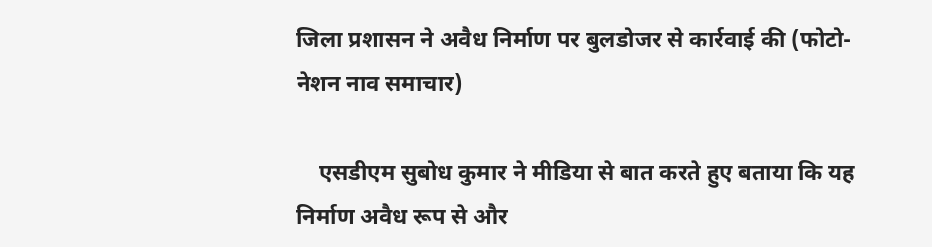जिला प्रशासन ने अवैध निर्माण पर बुलडोजर से कार्रवाई की (फोटो- नेशन नाव समाचार)

    एसडीएम सुबोध कुमार ने मीडिया से बात करते हुए बताया कि यह निर्माण अवैध रूप से और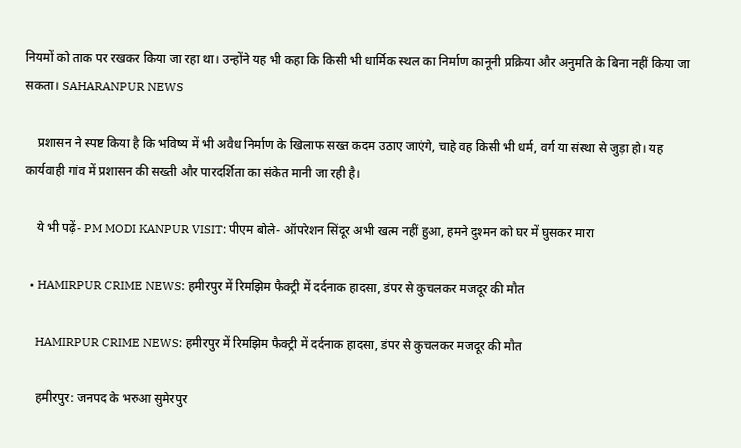नियमों को ताक पर रखकर किया जा रहा था। उन्होंने यह भी कहा कि किसी भी धार्मिक स्थल का निर्माण कानूनी प्रक्रिया और अनुमति के बिना नहीं किया जा सकता। SAHARANPUR NEWS

    प्रशासन ने स्पष्ट किया है कि भविष्य में भी अवैध निर्माण के खिलाफ सख्त कदम उठाए जाएंगे, चाहे वह किसी भी धर्म, वर्ग या संस्था से जुड़ा हो। यह कार्यवाही गांव में प्रशासन की सख्ती और पारदर्शिता का संकेत मानी जा रही है।

    ये भी पढ़ें- PM MODI KANPUR VISIT: पीएम बोले- ऑपरेशन सिंदूर अभी खत्म नहीं हुआ, हमने दुश्मन को घर में घुसकर मारा

  • HAMIRPUR CRIME NEWS: हमीरपुर में रिमझिम फैक्ट्री में दर्दनाक हादसा, डंपर से कुचलकर मजदूर की मौत

    HAMIRPUR CRIME NEWS: हमीरपुर में रिमझिम फैक्ट्री में दर्दनाक हादसा, डंपर से कुचलकर मजदूर की मौत

    हमीरपुर: जनपद के भरुआ सुमेरपुर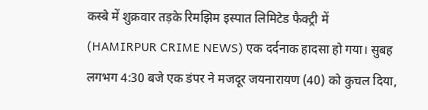कस्बे में शुक्रवार तड़के रिमझिम इस्पात लिमिटेड फैक्ट्री में (HAMIRPUR CRIME NEWS) एक दर्दनाक हादसा हो गया। सुबह लगभग 4:30 बजे एक डंपर ने मजदूर जयनारायण (40) को कुचल दिया,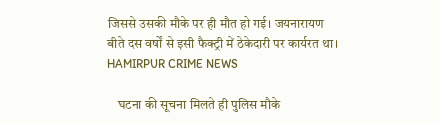जिससे उसकी मौके पर ही मौत हो गई। जयनारायण बीते दस वर्षों से इसी फैक्ट्री में ठेकेदारी पर कार्यरत था। HAMIRPUR CRIME NEWS

    घटना की सूचना मिलते ही पुलिस मौके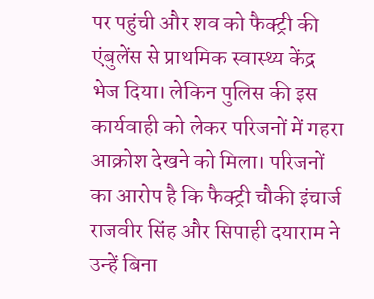पर पहुंची और शव को फैक्ट्री की एंबुलेंस से प्राथमिक स्वास्थ्य केंद्र भेज दिया। लेकिन पुलिस की इस कार्यवाही को लेकर परिजनों में गहरा आक्रोश देखने को मिला। परिजनों का आरोप है कि फैक्ट्री चौकी इंचार्ज राजवीर सिंह और सिपाही दयाराम ने उन्हें बिना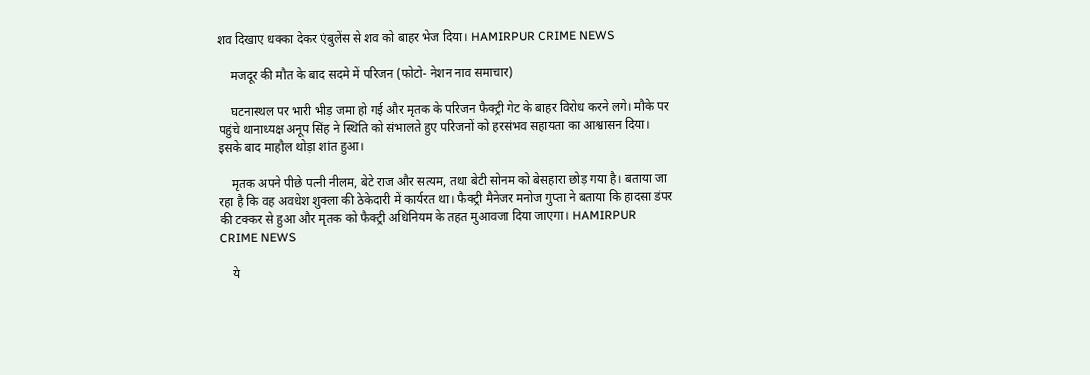शव दिखाए धक्का देकर एंबुलेंस से शव को बाहर भेज दिया। HAMIRPUR CRIME NEWS

    मजदूर की मौत के बाद सदमे में परिजन (फोटो- नेशन नाव समाचार)

    घटनास्थल पर भारी भीड़ जमा हो गई और मृतक के परिजन फैक्ट्री गेट के बाहर विरोध करने लगे। मौके पर पहुंचे थानाध्यक्ष अनूप सिंह ने स्थिति को संभालते हुए परिजनों को हरसंभव सहायता का आश्वासन दिया। इसके बाद माहौल थोड़ा शांत हुआ।

    मृतक अपने पीछे पत्नी नीलम, बेटे राज और सत्यम, तथा बेटी सोनम को बेसहारा छोड़ गया है। बताया जा रहा है कि वह अवधेश शुक्ला की ठेकेदारी में कार्यरत था। फैक्ट्री मैनेजर मनोज गुप्ता ने बताया कि हादसा डंपर की टक्कर से हुआ और मृतक को फैक्ट्री अधिनियम के तहत मुआवजा दिया जाएगा। HAMIRPUR CRIME NEWS

    ये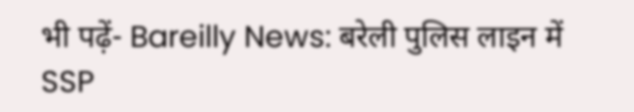भी पढ़ें- Bareilly News: बरेली पुलिस लाइन में SSP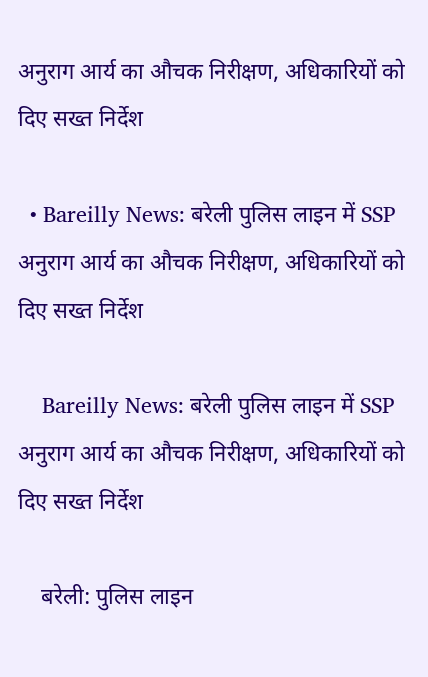अनुराग आर्य का औचक निरीक्षण, अधिकारियों को दिए सख्त निर्देश

  • Bareilly News: बरेली पुलिस लाइन में SSP अनुराग आर्य का औचक निरीक्षण, अधिकारियों को दिए सख्त निर्देश

    Bareilly News: बरेली पुलिस लाइन में SSP अनुराग आर्य का औचक निरीक्षण, अधिकारियों को दिए सख्त निर्देश

    बरेली: पुलिस लाइन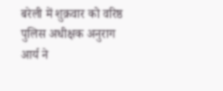बरेली में शुक्रवार को वरिष्ठ पुलिस अधीक्षक अनुराग आर्य ने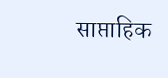साप्ताहिक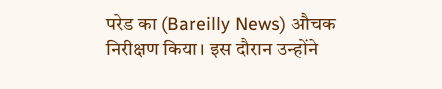परेड का (Bareilly News) औचक निरीक्षण किया। इस दौरान उन्होंने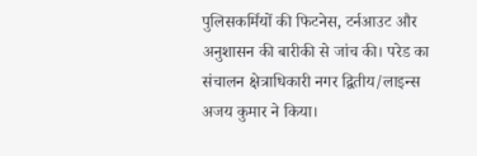पुलिसकर्मियों की फिटनेस, टर्नआउट और अनुशासन की बारीकी से जांच की। परेड का संचालन क्षेत्राधिकारी नगर द्वितीय/लाइन्स अजय कुमार ने किया।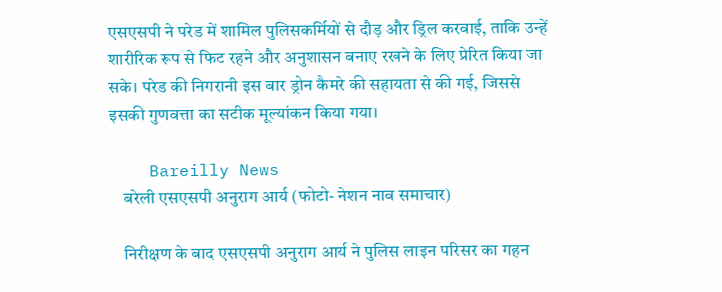एसएसपी ने परेड में शामिल पुलिसकर्मियों से दौड़ और ड्रिल करवाई, ताकि उन्हें शारीरिक रूप से फिट रहने और अनुशासन बनाए रखने के लिए प्रेरित किया जा सके। परेड की निगरानी इस बार ड्रोन कैमरे की सहायता से की गई, जिससे इसकी गुणवत्ता का सटीक मूल्यांकन किया गया।

    Bareilly News
    बरेली एसएसपी अनुराग आर्य (फोटो- नेशन नाव समाचार)

    निरीक्षण के बाद एसएसपी अनुराग आर्य ने पुलिस लाइन परिसर का गहन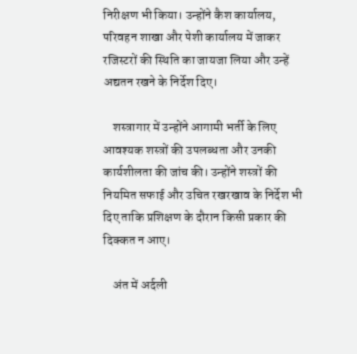निरीक्षण भी किया। उन्होंने कैश कार्यालय, परिवहन शाखा और पेशी कार्यालय में जाकर रजिस्टरों की स्थिति का जायजा लिया और उन्हें अद्यतन रखने के निर्देश दिए।

    शस्त्रागार में उन्होंने आगामी भर्ती के लिए आवश्यक शस्त्रों की उपलब्धता और उनकी कार्यशीलता की जांच की। उन्होंने शस्त्रों की नियमित सफाई और उचित रखरखाव के निर्देश भी दिए ताकि प्रशिक्षण के दौरान किसी प्रकार की दिक्कत न आए।

    अंत में अर्दली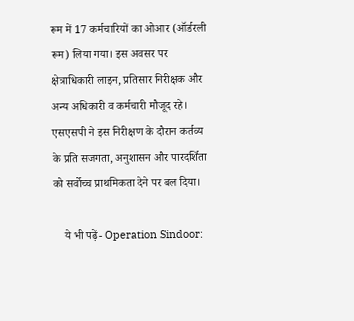रूम में 17 कर्मचारियों का ओआर (ऑर्डरली रूम) लिया गया। इस अवसर पर क्षेत्राधिकारी लाइन, प्रतिसार निरीक्षक और अन्य अधिकारी व कर्मचारी मौजूद रहे। एसएसपी ने इस निरीक्षण के दौरान कर्तव्य के प्रति सजगता, अनुशासन और पारदर्शिता को सर्वोच्च प्राथमिकता देने पर बल दिया।

    ये भी पढ़ें- Operation Sindoor: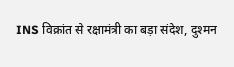INS विक्रांत से रक्षामंत्री का बड़ा संदेश, दुश्मन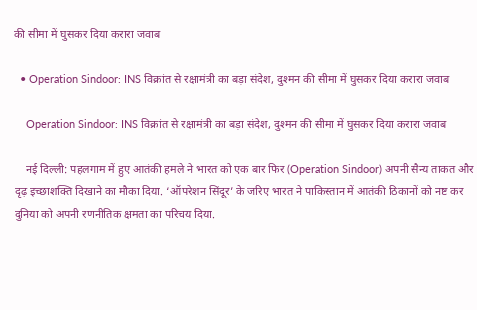की सीमा में घुसकर दिया करारा जवाब

  • Operation Sindoor: INS विक्रांत से रक्षामंत्री का बड़ा संदेश, दुश्मन की सीमा में घुसकर दिया करारा जवाब

    Operation Sindoor: INS विक्रांत से रक्षामंत्री का बड़ा संदेश, दुश्मन की सीमा में घुसकर दिया करारा जवाब

    नई दिल्ली: पहलगाम में हुए आतंकी हमले ने भारत को एक बार फिर (Operation Sindoor) अपनी सैन्य ताकत और दृढ़ इच्छाशक्ति दिखाने का मौका दिया. ‘ऑपरेशन सिंदूर’ के जरिए भारत ने पाकिस्तान में आतंकी ठिकानों को नष्ट कर दुनिया को अपनी रणनीतिक क्षमता का परिचय दिया.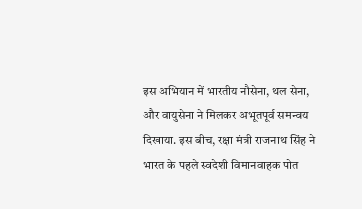इस अभियान में भारतीय नौसेना, थल सेना, और वायुसेना ने मिलकर अभूतपूर्व समन्वय दिखाया. इस बीच, रक्षा मंत्री राजनाथ सिंह ने भारत के पहले स्वदेशी विमानवाहक पोत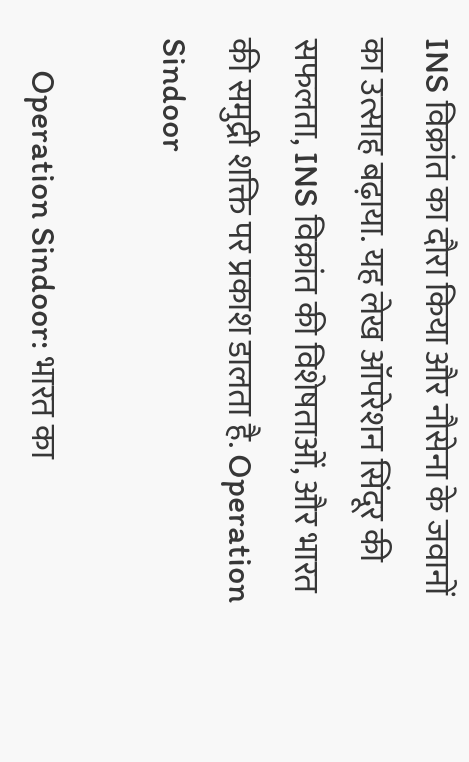INS विक्रांत का दौरा किया और नौसेना के जवानों का उत्साह बढ़ाया. यह लेख ऑपरेशन सिंदूर की सफलता, INS विक्रांत की विशेषताओं, और भारत की समुद्री शक्ति पर प्रकाश डालता है. Operation Sindoor

    Operation Sindoor: भारत का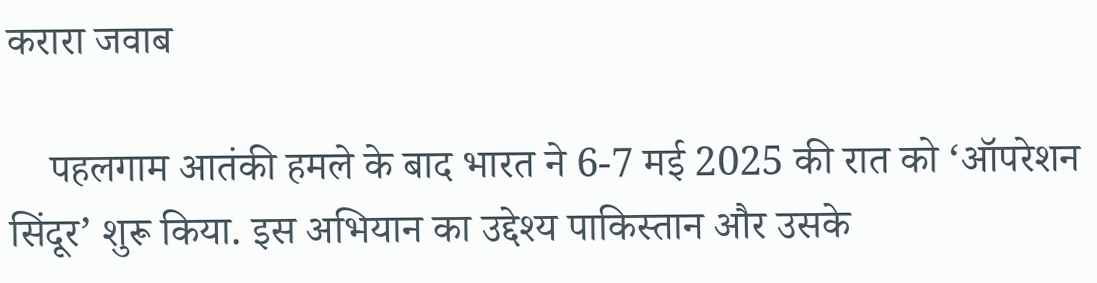करारा जवाब

    पहलगाम आतंकी हमले के बाद भारत ने 6-7 मई 2025 की रात को ‘ऑपरेशन सिंदूर’ शुरू किया. इस अभियान का उद्देश्य पाकिस्तान और उसके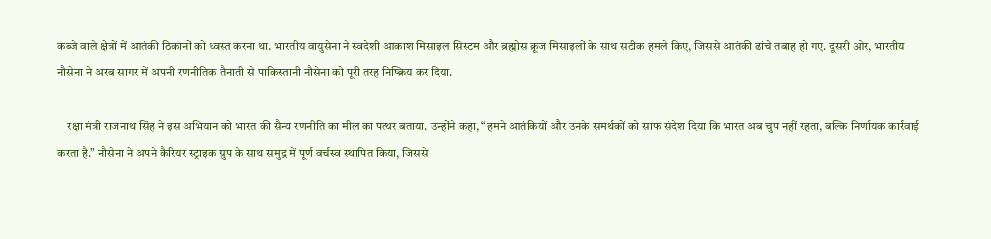कब्जे वाले क्षेत्रों में आतंकी ठिकानों को ध्वस्त करना था. भारतीय वायुसेना ने स्वदेशी आकाश मिसाइल सिस्टम और ब्रह्मोस क्रूज मिसाइलों के साथ सटीक हमले किए, जिससे आतंकी ढांचे तबाह हो गए. दूसरी ओर, भारतीय नौसेना ने अरब सागर में अपनी रणनीतिक तैनाती से पाकिस्तानी नौसेना को पूरी तरह निष्क्रिय कर दिया.

    रक्षा मंत्री राजनाथ सिंह ने इस अभियान को भारत की सैन्य रणनीति का मील का पत्थर बताया. उन्होंने कहा, “हमने आतंकियों और उनके समर्थकों को साफ संदेश दिया कि भारत अब चुप नहीं रहता, बल्कि निर्णायक कार्रवाई करता है.” नौसेना ने अपने कैरियर स्ट्राइक ग्रुप के साथ समुद्र में पूर्ण वर्चस्व स्थापित किया, जिससे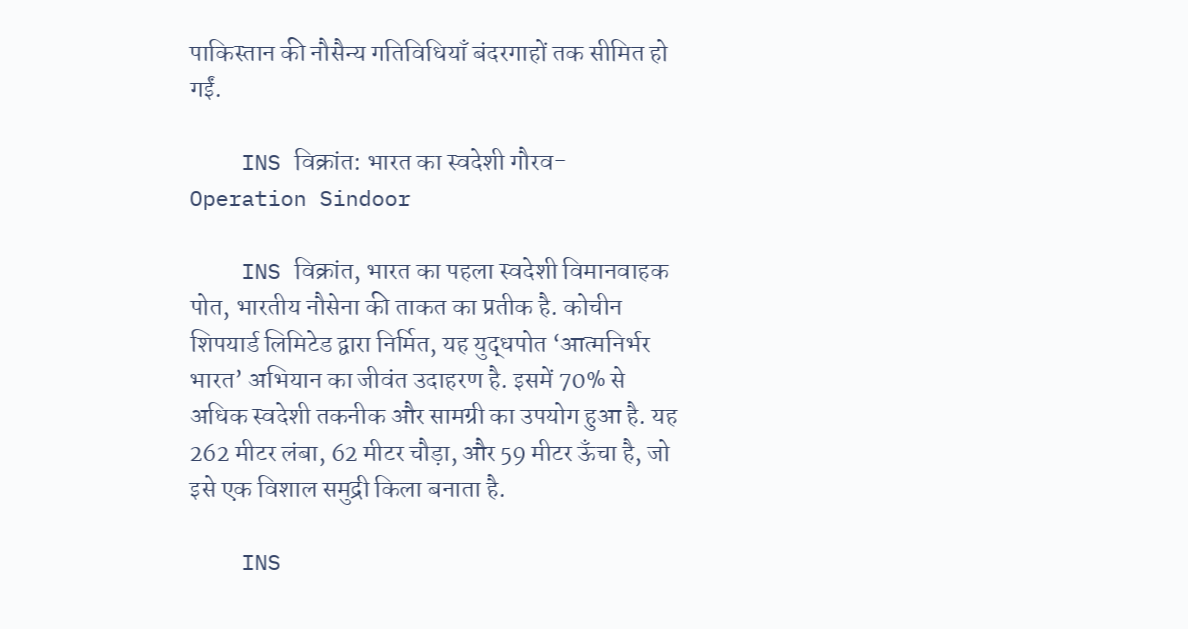पाकिस्तान की नौसैन्य गतिविधियाँ बंदरगाहों तक सीमित हो गईं.

    INS विक्रांत: भारत का स्वदेशी गौरव- Operation Sindoor

    INS विक्रांत, भारत का पहला स्वदेशी विमानवाहक पोत, भारतीय नौसेना की ताकत का प्रतीक है. कोचीन शिपयार्ड लिमिटेड द्वारा निर्मित, यह युद्धपोत ‘आत्मनिर्भर भारत’ अभियान का जीवंत उदाहरण है. इसमें 70% से अधिक स्वदेशी तकनीक और सामग्री का उपयोग हुआ है. यह 262 मीटर लंबा, 62 मीटर चौड़ा, और 59 मीटर ऊँचा है, जो इसे एक विशाल समुद्री किला बनाता है.

    INS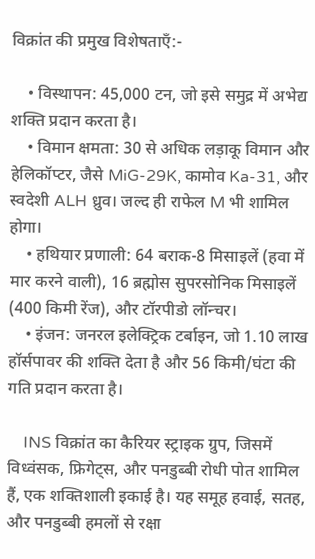विक्रांत की प्रमुख विशेषताएँ:-

    • विस्थापन: 45,000 टन, जो इसे समुद्र में अभेद्य शक्ति प्रदान करता है।
    • विमान क्षमता: 30 से अधिक लड़ाकू विमान और हेलिकॉप्टर, जैसे MiG-29K, कामोव Ka-31, और स्वदेशी ALH ध्रुव। जल्द ही राफेल M भी शामिल होगा।
    • हथियार प्रणाली: 64 बराक-8 मिसाइलें (हवा में मार करने वाली), 16 ब्रह्मोस सुपरसोनिक मिसाइलें (400 किमी रेंज), और टॉरपीडो लॉन्चर।
    • इंजन: जनरल इलेक्ट्रिक टर्बाइन, जो 1.10 लाख हॉर्सपावर की शक्ति देता है और 56 किमी/घंटा की गति प्रदान करता है।

    INS विक्रांत का कैरियर स्ट्राइक ग्रुप, जिसमें विध्वंसक, फ्रिगेट्स, और पनडुब्बी रोधी पोत शामिल हैं, एक शक्तिशाली इकाई है। यह समूह हवाई, सतह, और पनडुब्बी हमलों से रक्षा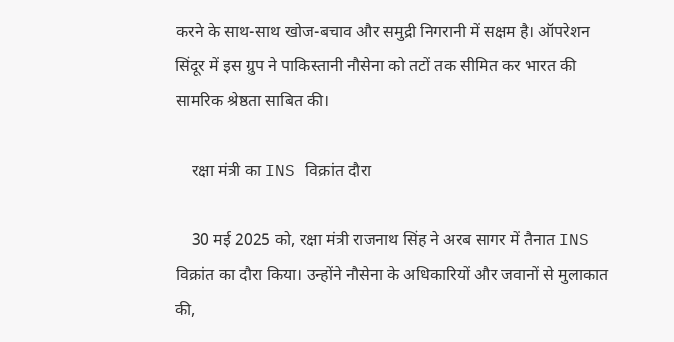करने के साथ-साथ खोज-बचाव और समुद्री निगरानी में सक्षम है। ऑपरेशन सिंदूर में इस ग्रुप ने पाकिस्तानी नौसेना को तटों तक सीमित कर भारत की सामरिक श्रेष्ठता साबित की।

    रक्षा मंत्री का INS विक्रांत दौरा

    30 मई 2025 को, रक्षा मंत्री राजनाथ सिंह ने अरब सागर में तैनात INS विक्रांत का दौरा किया। उन्होंने नौसेना के अधिकारियों और जवानों से मुलाकात की,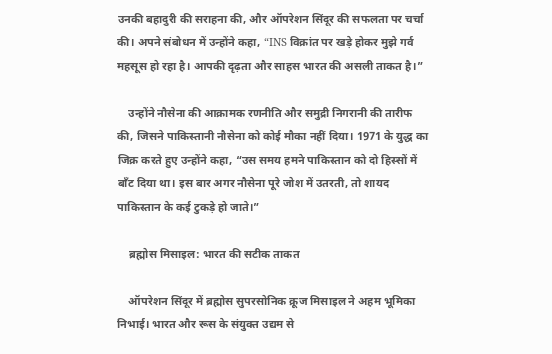उनकी बहादुरी की सराहना की, और ऑपरेशन सिंदूर की सफलता पर चर्चा की। अपने संबोधन में उन्होंने कहा, “INS विक्रांत पर खड़े होकर मुझे गर्व महसूस हो रहा है। आपकी दृढ़ता और साहस भारत की असली ताकत है।”

    उन्होंने नौसेना की आक्रामक रणनीति और समुद्री निगरानी की तारीफ की, जिसने पाकिस्तानी नौसेना को कोई मौका नहीं दिया। 1971 के युद्ध का जिक्र करते हुए उन्होंने कहा, “उस समय हमने पाकिस्तान को दो हिस्सों में बाँट दिया था। इस बार अगर नौसेना पूरे जोश में उतरती, तो शायद पाकिस्तान के कई टुकड़े हो जाते।”

    ब्रह्मोस मिसाइल: भारत की सटीक ताकत

    ऑपरेशन सिंदूर में ब्रह्मोस सुपरसोनिक क्रूज मिसाइल ने अहम भूमिका निभाई। भारत और रूस के संयुक्त उद्यम से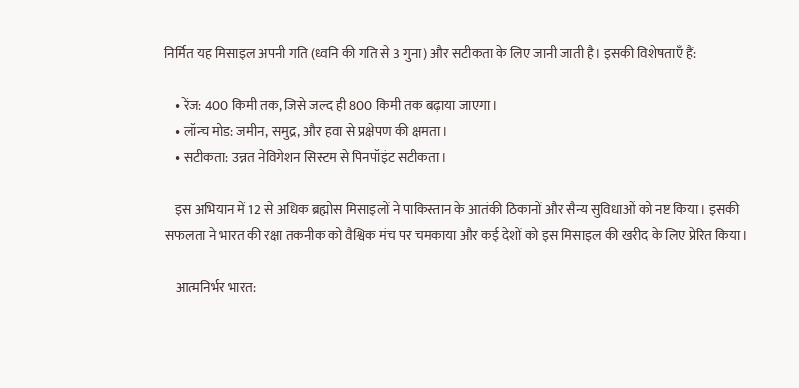निर्मित यह मिसाइल अपनी गति (ध्वनि की गति से 3 गुना) और सटीकता के लिए जानी जाती है। इसकी विशेषताएँ हैं:

    • रेंज: 400 किमी तक, जिसे जल्द ही 800 किमी तक बढ़ाया जाएगा।
    • लॉन्च मोड: जमीन, समुद्र, और हवा से प्रक्षेपण की क्षमता।
    • सटीकता: उन्नत नेविगेशन सिस्टम से पिनपॉइंट सटीकता।

    इस अभियान में 12 से अधिक ब्रह्मोस मिसाइलों ने पाकिस्तान के आतंकी ठिकानों और सैन्य सुविधाओं को नष्ट किया। इसकी सफलता ने भारत की रक्षा तकनीक को वैश्विक मंच पर चमकाया और कई देशों को इस मिसाइल की खरीद के लिए प्रेरित किया।

    आत्मनिर्भर भारत: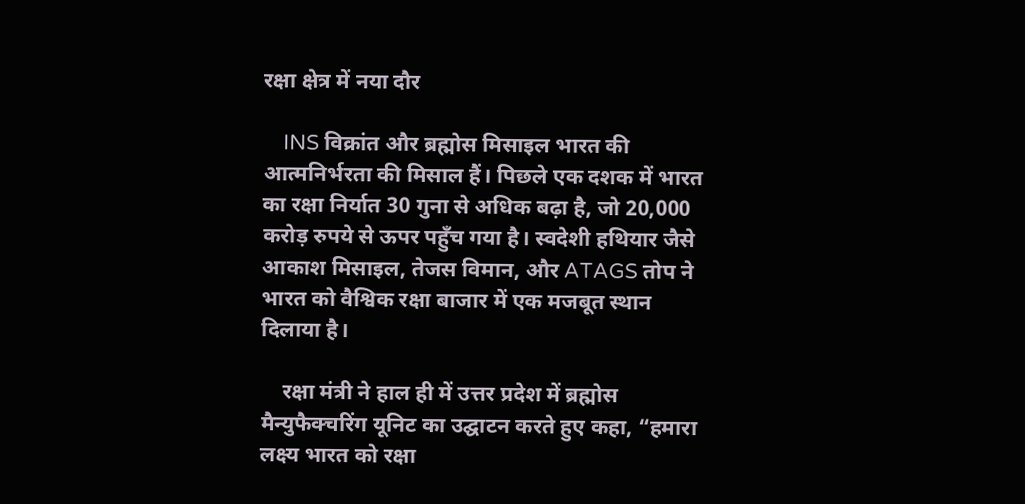रक्षा क्षेत्र में नया दौर

    INS विक्रांत और ब्रह्मोस मिसाइल भारत की आत्मनिर्भरता की मिसाल हैं। पिछले एक दशक में भारत का रक्षा निर्यात 30 गुना से अधिक बढ़ा है, जो 20,000 करोड़ रुपये से ऊपर पहुँच गया है। स्वदेशी हथियार जैसे आकाश मिसाइल, तेजस विमान, और ATAGS तोप ने भारत को वैश्विक रक्षा बाजार में एक मजबूत स्थान दिलाया है।

    रक्षा मंत्री ने हाल ही में उत्तर प्रदेश में ब्रह्मोस मैन्युफैक्चरिंग यूनिट का उद्घाटन करते हुए कहा, “हमारा लक्ष्य भारत को रक्षा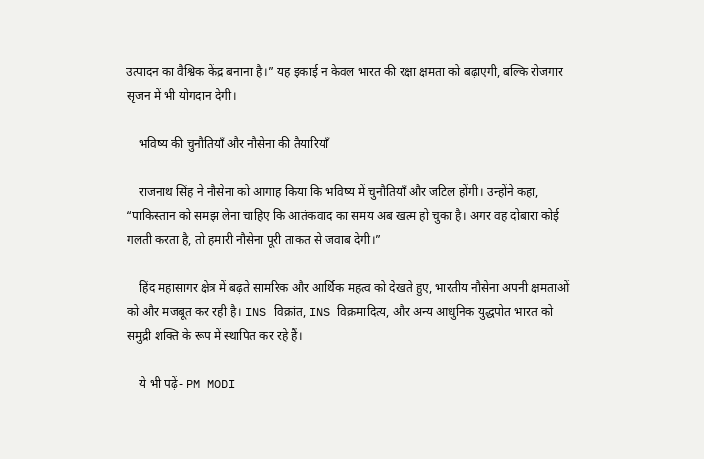उत्पादन का वैश्विक केंद्र बनाना है।” यह इकाई न केवल भारत की रक्षा क्षमता को बढ़ाएगी, बल्कि रोजगार सृजन में भी योगदान देगी।

    भविष्य की चुनौतियाँ और नौसेना की तैयारियाँ

    राजनाथ सिंह ने नौसेना को आगाह किया कि भविष्य में चुनौतियाँ और जटिल होंगी। उन्होंने कहा, “पाकिस्तान को समझ लेना चाहिए कि आतंकवाद का समय अब खत्म हो चुका है। अगर वह दोबारा कोई गलती करता है, तो हमारी नौसेना पूरी ताकत से जवाब देगी।”

    हिंद महासागर क्षेत्र में बढ़ते सामरिक और आर्थिक महत्व को देखते हुए, भारतीय नौसेना अपनी क्षमताओं को और मजबूत कर रही है। INS विक्रांत, INS विक्रमादित्य, और अन्य आधुनिक युद्धपोत भारत को समुद्री शक्ति के रूप में स्थापित कर रहे हैं।

    ये भी पढ़ें- PM MODI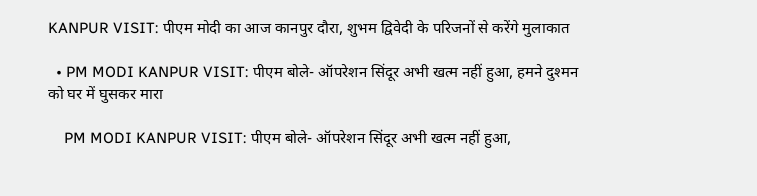KANPUR VISIT: पीएम मोदी का आज कानपुर दौरा, शुभम द्विवेदी के परिजनों से करेंगे मुलाकात

  • PM MODI KANPUR VISIT: पीएम बोले- ऑपरेशन सिंदूर अभी खत्म नहीं हुआ, हमने दुश्मन को घर में घुसकर मारा

    PM MODI KANPUR VISIT: पीएम बोले- ऑपरेशन सिंदूर अभी खत्म नहीं हुआ,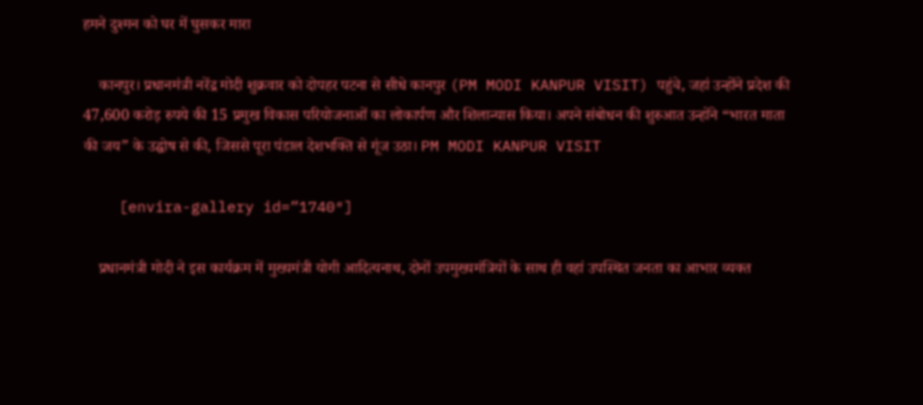हमने दुश्मन को घर में घुसकर मारा

    कानपुर। प्रधानमंत्री नरेंद्र मोदी शुक्रवार को दोपहर पटना से सीधे कानपुर (PM MODI KANPUR VISIT) पहुंचे, जहां उन्होंने प्रदेश की 47,600 करोड़ रुपये की 15 प्रमुख विकास परियोजनाओं का लोकार्पण और शिलान्यास किया। अपने संबोधन की शुरुआत उन्होंने “भारत माता की जय” के उद्घोष से की, जिससे पूरा पंडाल देशभक्ति से गूंज उठा। PM MODI KANPUR VISIT

    [envira-gallery id=”1740″]

    प्रधानमंत्री मोदी ने इस कार्यक्रम में मुख्यमंत्री योगी आदित्यनाथ, दोनों उपमुख्यमंत्रियों के साथ ही वहां उपस्थित जनता का आभार व्यक्त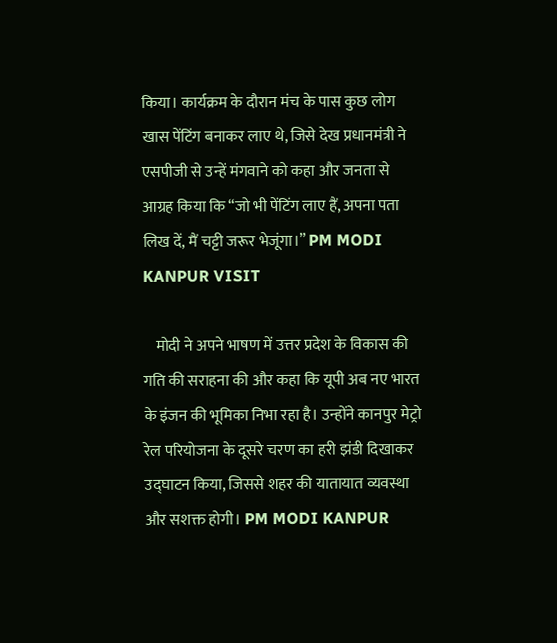किया। कार्यक्रम के दौरान मंच के पास कुछ लोग खास पेंटिंग बनाकर लाए थे, जिसे देख प्रधानमंत्री ने एसपीजी से उन्हें मंगवाने को कहा और जनता से आग्रह किया कि “जो भी पेंटिंग लाए हैं, अपना पता लिख दें, मैं चट्टी जरूर भेजूंगा।” PM MODI KANPUR VISIT

    मोदी ने अपने भाषण में उत्तर प्रदेश के विकास की गति की सराहना की और कहा कि यूपी अब नए भारत के इंजन की भूमिका निभा रहा है। उन्होंने कानपुर मेट्रो रेल परियोजना के दूसरे चरण का हरी झंडी दिखाकर उद्घाटन किया, जिससे शहर की यातायात व्यवस्था और सशक्त होगी। PM MODI KANPUR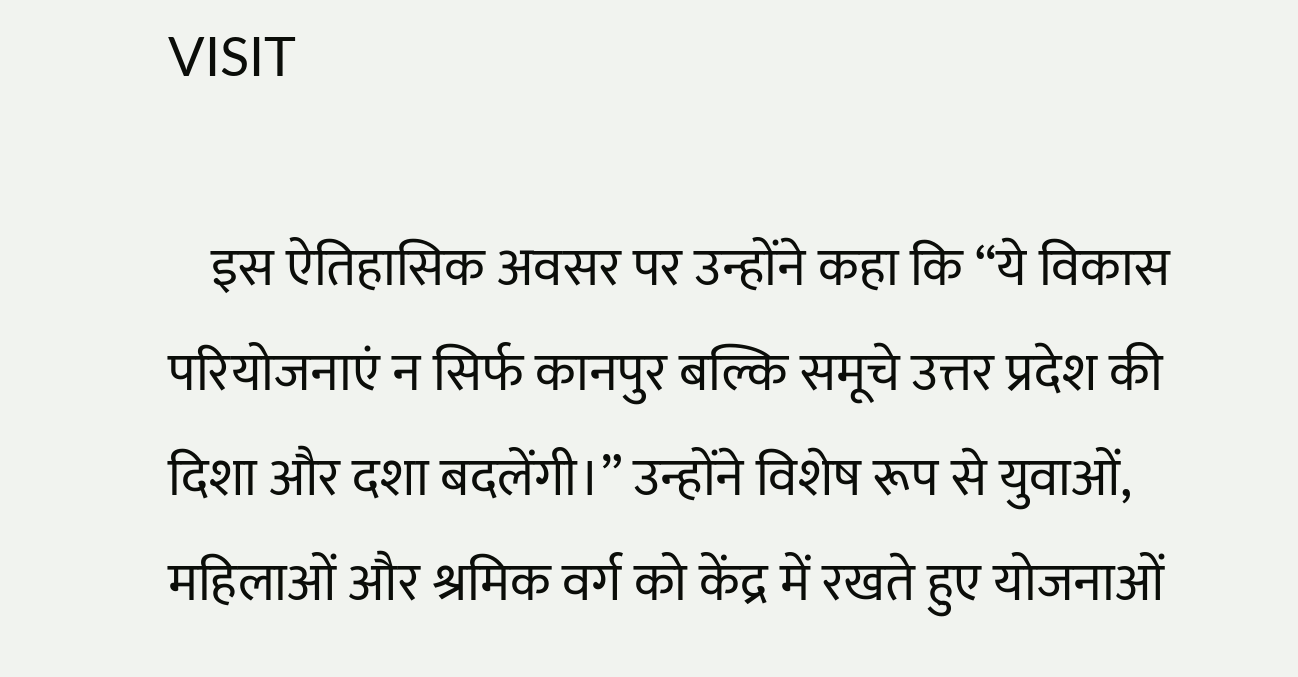VISIT

    इस ऐतिहासिक अवसर पर उन्होंने कहा कि “ये विकास परियोजनाएं न सिर्फ कानपुर बल्कि समूचे उत्तर प्रदेश की दिशा और दशा बदलेंगी।” उन्होंने विशेष रूप से युवाओं, महिलाओं और श्रमिक वर्ग को केंद्र में रखते हुए योजनाओं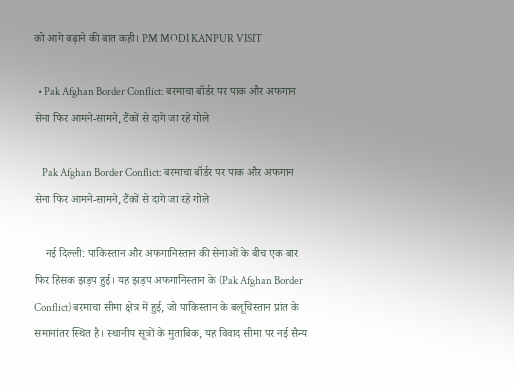को आगे बढ़ाने की बात कही। PM MODI KANPUR VISIT

  • Pak Afghan Border Conflict: बरमाचा बॉर्डर पर पाक और अफगान सेना फिर आमने-सामने, टैंकों से दागे जा रहे गोले

    Pak Afghan Border Conflict: बरमाचा बॉर्डर पर पाक और अफगान सेना फिर आमने-सामने, टैंकों से दागे जा रहे गोले

    नई दिल्ली: पाकिस्तान और अफगानिस्तान की सेनाओं के बीच एक बार फिर हिंसक झड़प हुई। यह झड़प अफगानिस्तान के (Pak Afghan Border Conflict) बरमाचा सीमा क्षेत्र में हुई, जो पाकिस्तान के बलूचिस्तान प्रांत के समानांतर स्थित है। स्थानीय सूत्रों के मुताबिक, यह विवाद सीमा पर नई सैन्य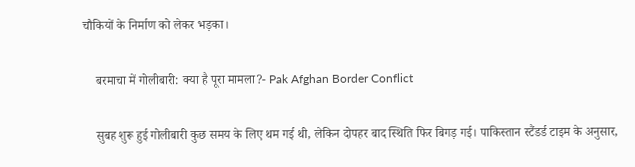चौकियों के निर्माण को लेकर भड़का।

    बरमाचा में गोलीबारी: क्या है पूरा मामला?- Pak Afghan Border Conflict

    सुबह शुरू हुई गोलीबारी कुछ समय के लिए थम गई थी, लेकिन दोपहर बाद स्थिति फिर बिगड़ गई। पाकिस्तान स्टैंडर्ड टाइम के अनुसार,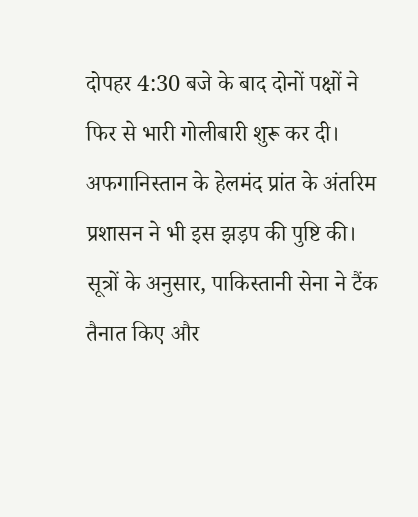दोपहर 4:30 बजे के बाद दोनों पक्षों ने फिर से भारी गोलीबारी शुरू कर दी। अफगानिस्तान के हेलमंद प्रांत के अंतरिम प्रशासन ने भी इस झड़प की पुष्टि की। सूत्रों के अनुसार, पाकिस्तानी सेना ने टैंक तैनात किए और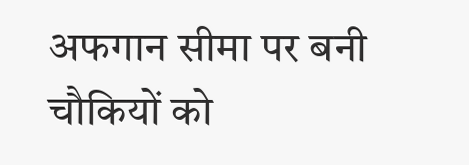अफगान सीमा पर बनी चौकियों को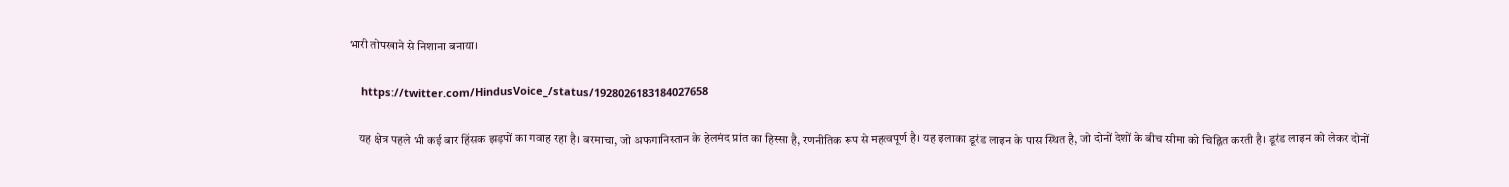भारी तोपखाने से निशाना बनाया।

    https://twitter.com/HindusVoice_/status/1928026183184027658

    यह क्षेत्र पहले भी कई बार हिंसक झड़पों का गवाह रहा है। बरमाचा, जो अफगानिस्तान के हेलमंद प्रांत का हिस्सा है, रणनीतिक रूप से महत्वपूर्ण है। यह इलाका डूरंड लाइन के पास स्थित है, जो दोनों देशों के बीच सीमा को चिह्नित करती है। डूरंड लाइन को लेकर दोनों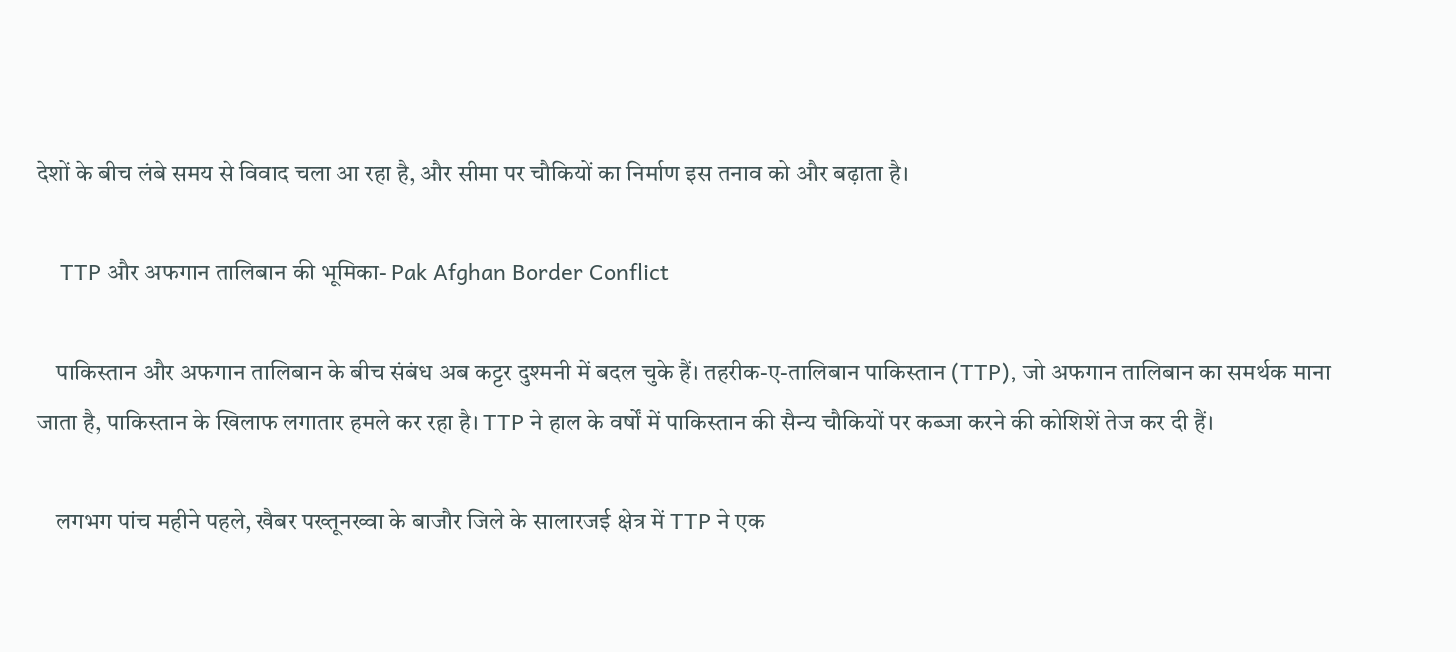देशों के बीच लंबे समय से विवाद चला आ रहा है, और सीमा पर चौकियों का निर्माण इस तनाव को और बढ़ाता है।

    TTP और अफगान तालिबान की भूमिका- Pak Afghan Border Conflict

    पाकिस्तान और अफगान तालिबान के बीच संबंध अब कट्टर दुश्मनी में बदल चुके हैं। तहरीक-ए-तालिबान पाकिस्तान (TTP), जो अफगान तालिबान का समर्थक माना जाता है, पाकिस्तान के खिलाफ लगातार हमले कर रहा है। TTP ने हाल के वर्षों में पाकिस्तान की सैन्य चौकियों पर कब्जा करने की कोशिशें तेज कर दी हैं।

    लगभग पांच महीने पहले, खैबर पख्तूनख्वा के बाजौर जिले के सालारजई क्षेत्र में TTP ने एक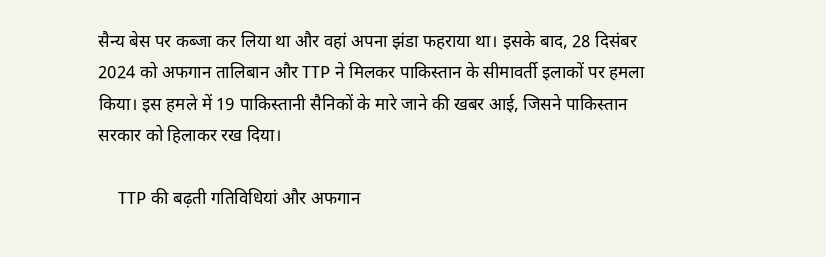सैन्य बेस पर कब्जा कर लिया था और वहां अपना झंडा फहराया था। इसके बाद, 28 दिसंबर 2024 को अफगान तालिबान और TTP ने मिलकर पाकिस्तान के सीमावर्ती इलाकों पर हमला किया। इस हमले में 19 पाकिस्तानी सैनिकों के मारे जाने की खबर आई, जिसने पाकिस्तान सरकार को हिलाकर रख दिया।

    TTP की बढ़ती गतिविधियां और अफगान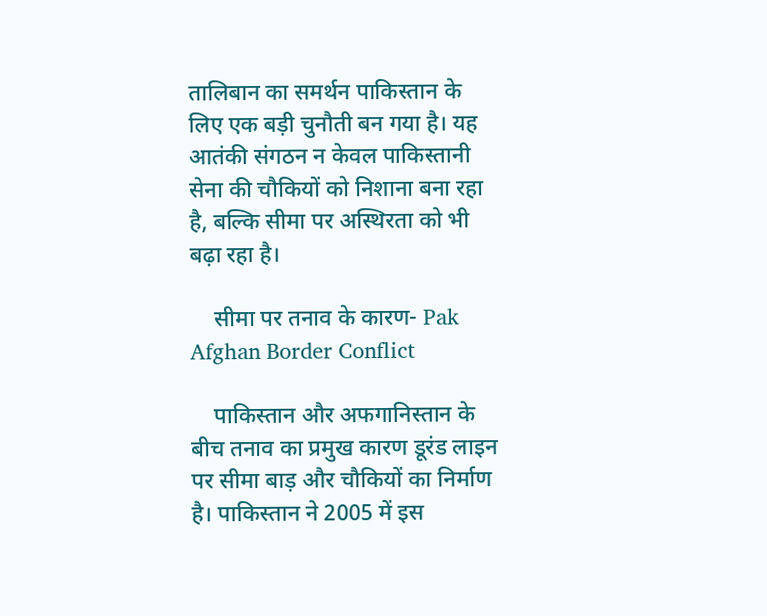तालिबान का समर्थन पाकिस्तान के लिए एक बड़ी चुनौती बन गया है। यह आतंकी संगठन न केवल पाकिस्तानी सेना की चौकियों को निशाना बना रहा है, बल्कि सीमा पर अस्थिरता को भी बढ़ा रहा है।

    सीमा पर तनाव के कारण- Pak Afghan Border Conflict

    पाकिस्तान और अफगानिस्तान के बीच तनाव का प्रमुख कारण डूरंड लाइन पर सीमा बाड़ और चौकियों का निर्माण है। पाकिस्तान ने 2005 में इस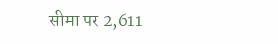सीमा पर 2,611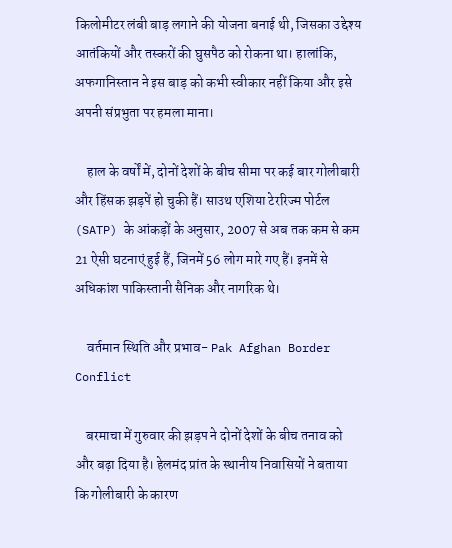किलोमीटर लंबी बाड़ लगाने की योजना बनाई थी, जिसका उद्देश्य आतंकियों और तस्करों की घुसपैठ को रोकना था। हालांकि, अफगानिस्तान ने इस बाड़ को कभी स्वीकार नहीं किया और इसे अपनी संप्रभुता पर हमला माना।

    हाल के वर्षों में, दोनों देशों के बीच सीमा पर कई बार गोलीबारी और हिंसक झड़पें हो चुकी हैं। साउथ एशिया टेररिज्म पोर्टल (SATP) के आंकड़ों के अनुसार, 2007 से अब तक कम से कम 21 ऐसी घटनाएं हुई हैं, जिनमें 56 लोग मारे गए हैं। इनमें से अधिकांश पाकिस्तानी सैनिक और नागरिक थे।

    वर्तमान स्थिति और प्रभाव- Pak Afghan Border Conflict

    बरमाचा में गुरुवार की झड़प ने दोनों देशों के बीच तनाव को और बढ़ा दिया है। हेलमंद प्रांत के स्थानीय निवासियों ने बताया कि गोलीबारी के कारण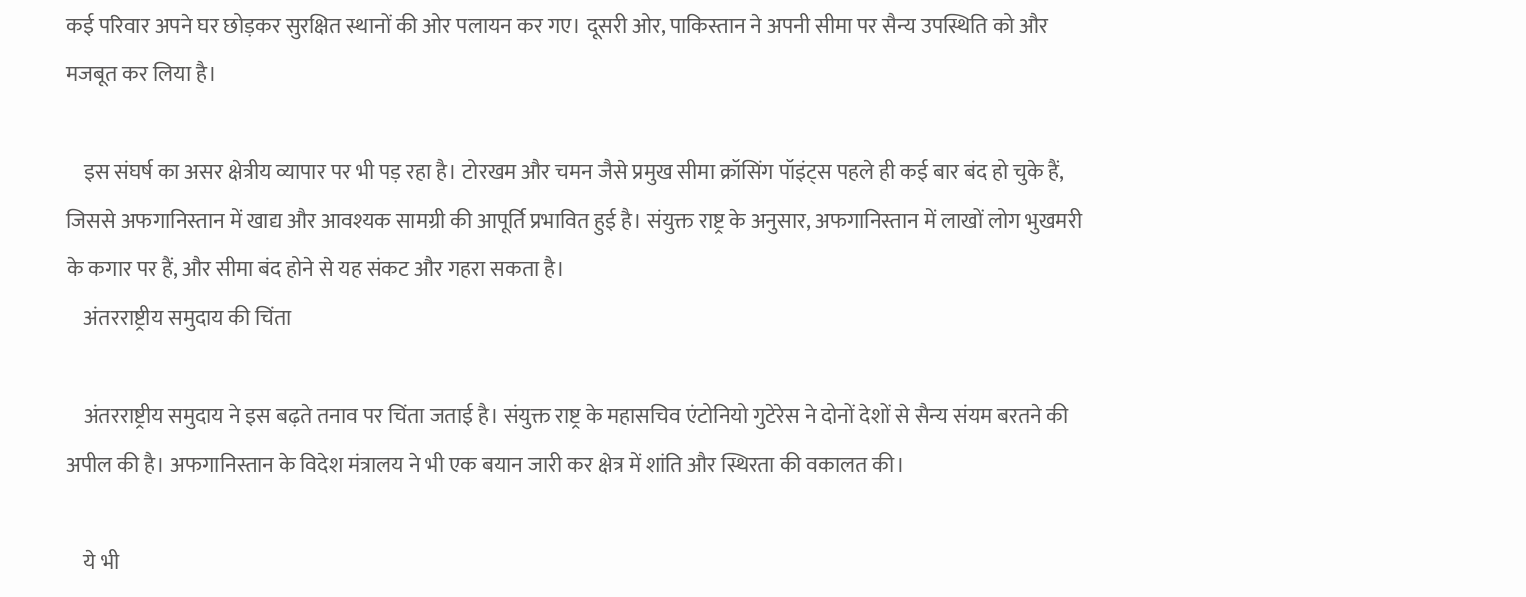कई परिवार अपने घर छोड़कर सुरक्षित स्थानों की ओर पलायन कर गए। दूसरी ओर, पाकिस्तान ने अपनी सीमा पर सैन्य उपस्थिति को और मजबूत कर लिया है।

    इस संघर्ष का असर क्षेत्रीय व्यापार पर भी पड़ रहा है। टोरखम और चमन जैसे प्रमुख सीमा क्रॉसिंग पॉइंट्स पहले ही कई बार बंद हो चुके हैं, जिससे अफगानिस्तान में खाद्य और आवश्यक सामग्री की आपूर्ति प्रभावित हुई है। संयुक्त राष्ट्र के अनुसार, अफगानिस्तान में लाखों लोग भुखमरी के कगार पर हैं, और सीमा बंद होने से यह संकट और गहरा सकता है।
    अंतरराष्ट्रीय समुदाय की चिंता

    अंतरराष्ट्रीय समुदाय ने इस बढ़ते तनाव पर चिंता जताई है। संयुक्त राष्ट्र के महासचिव एंटोनियो गुटेरेस ने दोनों देशों से सैन्य संयम बरतने की अपील की है। अफगानिस्तान के विदेश मंत्रालय ने भी एक बयान जारी कर क्षेत्र में शांति और स्थिरता की वकालत की।

    ये भी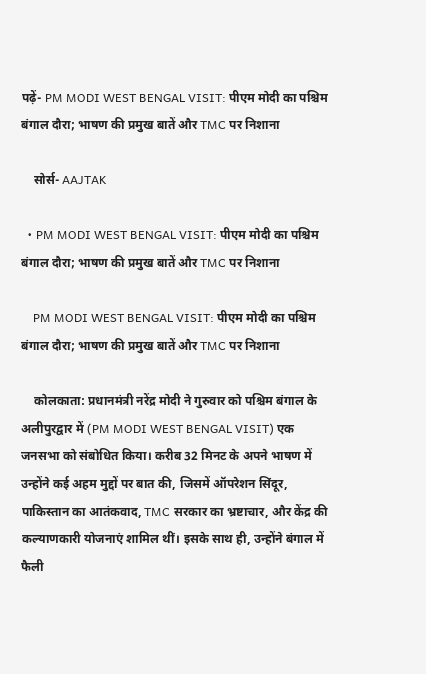पढ़ें- PM MODI WEST BENGAL VISIT: पीएम मोदी का पश्चिम बंगाल दौरा; भाषण की प्रमुख बातें और TMC पर निशाना

    सोर्स- AAJTAK

  • PM MODI WEST BENGAL VISIT: पीएम मोदी का पश्चिम बंगाल दौरा; भाषण की प्रमुख बातें और TMC पर निशाना

    PM MODI WEST BENGAL VISIT: पीएम मोदी का पश्चिम बंगाल दौरा; भाषण की प्रमुख बातें और TMC पर निशाना

    कोलकाता: प्रधानमंत्री नरेंद्र मोदी ने गुरुवार को पश्चिम बंगाल के अलीपुरद्वार में (PM MODI WEST BENGAL VISIT) एक जनसभा को संबोधित किया। करीब 32 मिनट के अपने भाषण में उन्होंने कई अहम मुद्दों पर बात की, जिसमें ऑपरेशन सिंदूर, पाकिस्तान का आतंकवाद, TMC सरकार का भ्रष्टाचार, और केंद्र की कल्याणकारी योजनाएं शामिल थीं। इसके साथ ही, उन्होंने बंगाल में फैली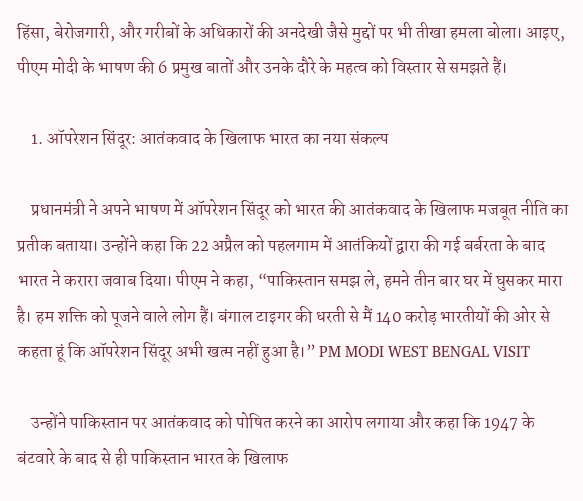हिंसा, बेरोजगारी, और गरीबों के अधिकारों की अनदेखी जैसे मुद्दों पर भी तीखा हमला बोला। आइए, पीएम मोदी के भाषण की 6 प्रमुख बातों और उनके दौरे के महत्व को विस्तार से समझते हैं।

    1. ऑपरेशन सिंदूर: आतंकवाद के खिलाफ भारत का नया संकल्प

    प्रधानमंत्री ने अपने भाषण में ऑपरेशन सिंदूर को भारत की आतंकवाद के खिलाफ मजबूत नीति का प्रतीक बताया। उन्होंने कहा कि 22 अप्रैल को पहलगाम में आतंकियों द्वारा की गई बर्बरता के बाद भारत ने करारा जवाब दिया। पीएम ने कहा, “पाकिस्तान समझ ले, हमने तीन बार घर में घुसकर मारा है। हम शक्ति को पूजने वाले लोग हैं। बंगाल टाइगर की धरती से मैं 140 करोड़ भारतीयों की ओर से कहता हूं कि ऑपरेशन सिंदूर अभी खत्म नहीं हुआ है।” PM MODI WEST BENGAL VISIT

    उन्होंने पाकिस्तान पर आतंकवाद को पोषित करने का आरोप लगाया और कहा कि 1947 के बंटवारे के बाद से ही पाकिस्तान भारत के खिलाफ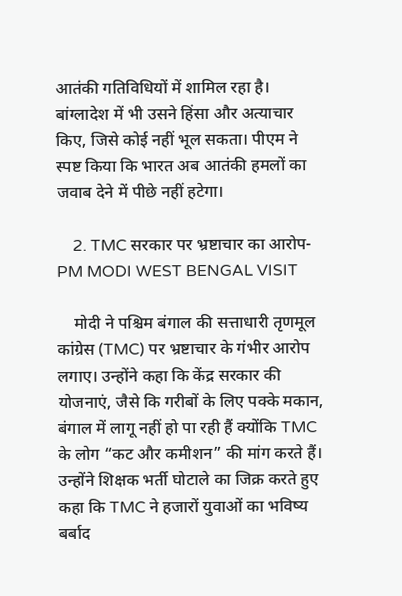आतंकी गतिविधियों में शामिल रहा है। बांग्लादेश में भी उसने हिंसा और अत्याचार किए, जिसे कोई नहीं भूल सकता। पीएम ने स्पष्ट किया कि भारत अब आतंकी हमलों का जवाब देने में पीछे नहीं हटेगा।

    2. TMC सरकार पर भ्रष्टाचार का आरोप- PM MODI WEST BENGAL VISIT

    मोदी ने पश्चिम बंगाल की सत्ताधारी तृणमूल कांग्रेस (TMC) पर भ्रष्टाचार के गंभीर आरोप लगाए। उन्होंने कहा कि केंद्र सरकार की योजनाएं, जैसे कि गरीबों के लिए पक्के मकान, बंगाल में लागू नहीं हो पा रही हैं क्योंकि TMC के लोग “कट और कमीशन” की मांग करते हैं। उन्होंने शिक्षक भर्ती घोटाले का जिक्र करते हुए कहा कि TMC ने हजारों युवाओं का भविष्य बर्बाद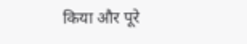किया और पूरे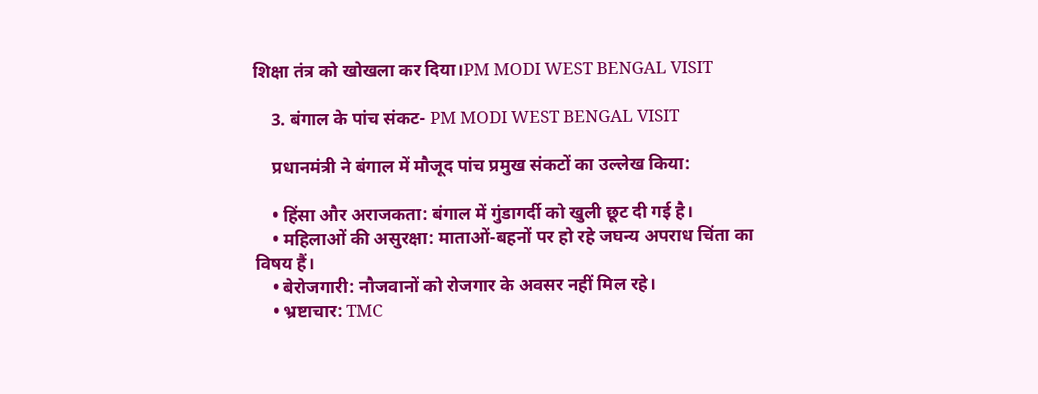शिक्षा तंत्र को खोखला कर दिया।PM MODI WEST BENGAL VISIT

    3. बंगाल के पांच संकट- PM MODI WEST BENGAL VISIT

    प्रधानमंत्री ने बंगाल में मौजूद पांच प्रमुख संकटों का उल्लेख किया:

    • हिंसा और अराजकता: बंगाल में गुंडागर्दी को खुली छूट दी गई है।
    • महिलाओं की असुरक्षा: माताओं-बहनों पर हो रहे जघन्य अपराध चिंता का विषय हैं।
    • बेरोजगारी: नौजवानों को रोजगार के अवसर नहीं मिल रहे।
    • भ्रष्टाचार: TMC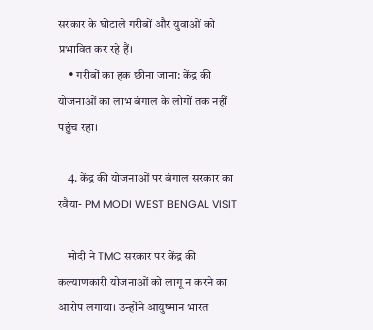सरकार के घोटाले गरीबों और युवाओं को प्रभावित कर रहे हैं।
    • गरीबों का हक छीना जाना: केंद्र की योजनाओं का लाभ बंगाल के लोगों तक नहीं पहुंच रहा।

    4. केंद्र की योजनाओं पर बंगाल सरकार का रवैया- PM MODI WEST BENGAL VISIT

    मोदी ने TMC सरकार पर केंद्र की कल्याणकारी योजनाओं को लागू न करने का आरोप लगाया। उन्होंने आयुष्मान भारत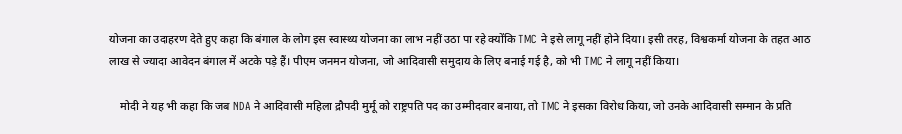योजना का उदाहरण देते हुए कहा कि बंगाल के लोग इस स्वास्थ्य योजना का लाभ नहीं उठा पा रहे क्योंकि TMC ने इसे लागू नहीं होने दिया। इसी तरह, विश्वकर्मा योजना के तहत आठ लाख से ज्यादा आवेदन बंगाल में अटके पड़े हैं। पीएम जनमन योजना, जो आदिवासी समुदाय के लिए बनाई गई है, को भी TMC ने लागू नहीं किया।

    मोदी ने यह भी कहा कि जब NDA ने आदिवासी महिला द्रौपदी मुर्मू को राष्ट्रपति पद का उम्मीदवार बनाया, तो TMC ने इसका विरोध किया, जो उनके आदिवासी सम्मान के प्रति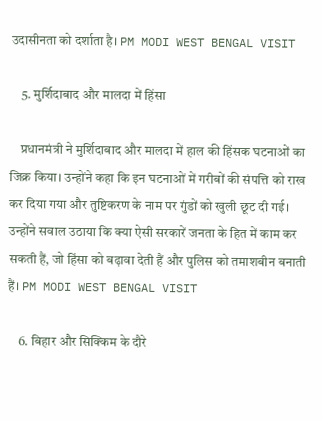उदासीनता को दर्शाता है। PM MODI WEST BENGAL VISIT

    5. मुर्शिदाबाद और मालदा में हिंसा

    प्रधानमंत्री ने मुर्शिदाबाद और मालदा में हाल की हिंसक घटनाओं का जिक्र किया। उन्होंने कहा कि इन घटनाओं में गरीबों की संपत्ति को राख कर दिया गया और तुष्टिकरण के नाम पर गुंडों को खुली छूट दी गई। उन्होंने सवाल उठाया कि क्या ऐसी सरकारें जनता के हित में काम कर सकती हैं, जो हिंसा को बढ़ावा देती हैं और पुलिस को तमाशबीन बनाती हैं। PM MODI WEST BENGAL VISIT

    6. बिहार और सिक्किम के दौरे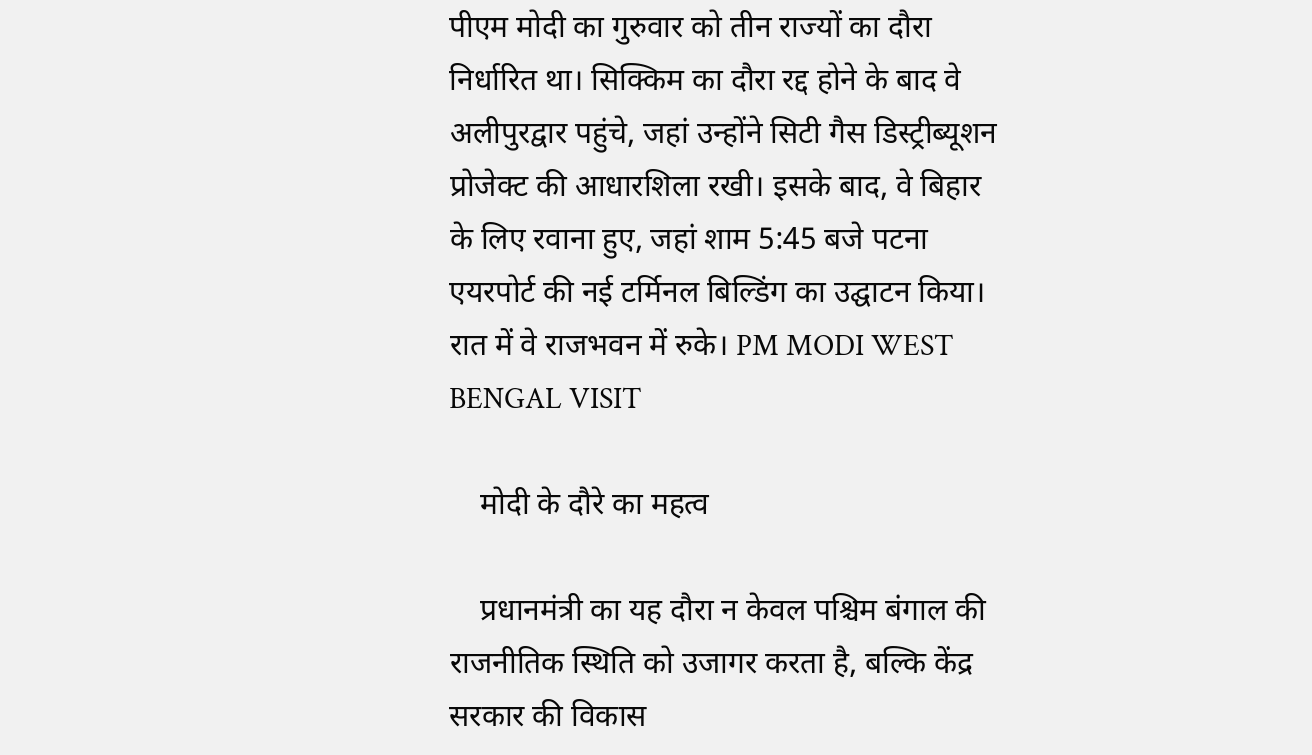पीएम मोदी का गुरुवार को तीन राज्यों का दौरा निर्धारित था। सिक्किम का दौरा रद्द होने के बाद वे अलीपुरद्वार पहुंचे, जहां उन्होंने सिटी गैस डिस्ट्रीब्यूशन प्रोजेक्ट की आधारशिला रखी। इसके बाद, वे बिहार के लिए रवाना हुए, जहां शाम 5:45 बजे पटना एयरपोर्ट की नई टर्मिनल बिल्डिंग का उद्घाटन किया। रात में वे राजभवन में रुके। PM MODI WEST BENGAL VISIT

    मोदी के दौरे का महत्व

    प्रधानमंत्री का यह दौरा न केवल पश्चिम बंगाल की राजनीतिक स्थिति को उजागर करता है, बल्कि केंद्र सरकार की विकास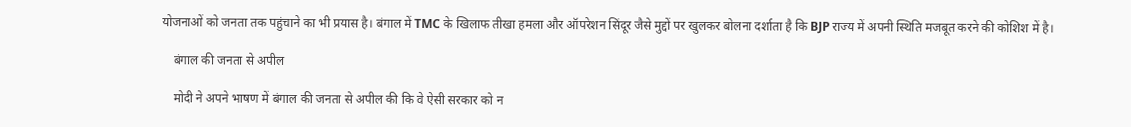योजनाओं को जनता तक पहुंचाने का भी प्रयास है। बंगाल में TMC के खिलाफ तीखा हमला और ऑपरेशन सिंदूर जैसे मुद्दों पर खुलकर बोलना दर्शाता है कि BJP राज्य में अपनी स्थिति मजबूत करने की कोशिश में है।

    बंगाल की जनता से अपील

    मोदी ने अपने भाषण में बंगाल की जनता से अपील की कि वे ऐसी सरकार को न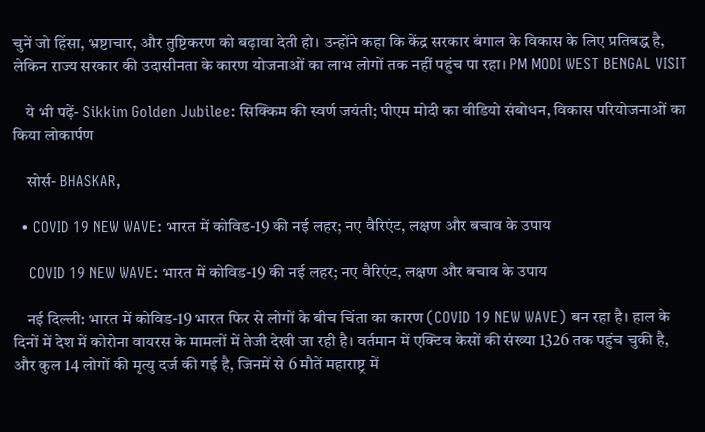चुनें जो हिंसा, भ्रष्टाचार, और तुष्टिकरण को बढ़ावा देती हो। उन्होंने कहा कि केंद्र सरकार बंगाल के विकास के लिए प्रतिबद्ध है, लेकिन राज्य सरकार की उदासीनता के कारण योजनाओं का लाभ लोगों तक नहीं पहुंच पा रहा। PM MODI WEST BENGAL VISIT

    ये भी पढ़ें- Sikkim Golden Jubilee: सिक्किम की स्वर्ण जयंती; पीएम मोदी का वीडियो संबोधन, विकास परियोजनाओं का किया लोकार्पण

    सोर्स- BHASKAR,

  • COVID 19 NEW WAVE: भारत में कोविड-19 की नई लहर; नए वैरिएंट, लक्षण और बचाव के उपाय

    COVID 19 NEW WAVE: भारत में कोविड-19 की नई लहर; नए वैरिएंट, लक्षण और बचाव के उपाय

    नई दिल्ली: भारत में कोविड-19 भारत फिर से लोगों के बीच चिंता का कारण (COVID 19 NEW WAVE) बन रहा है। हाल के दिनों में देश में कोरोना वायरस के मामलों में तेजी देखी जा रही है। वर्तमान में एक्टिव केसों की संख्या 1326 तक पहुंच चुकी है, और कुल 14 लोगों की मृत्यु दर्ज की गई है, जिनमें से 6 मौतें महाराष्ट्र में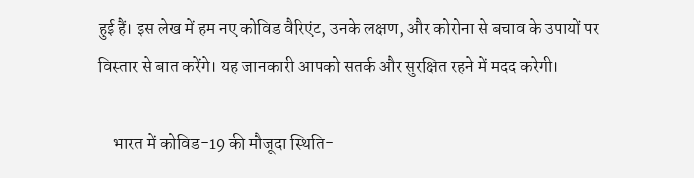हुई हैं। इस लेख में हम नए कोविड वैरिएंट, उनके लक्षण, और कोरोना से बचाव के उपायों पर विस्तार से बात करेंगे। यह जानकारी आपको सतर्क और सुरक्षित रहने में मदद करेगी।

    भारत में कोविड-19 की मौजूदा स्थिति-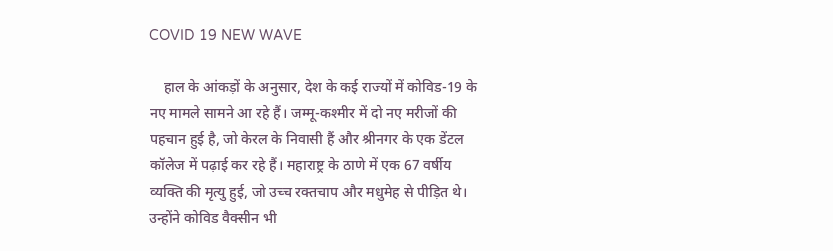COVID 19 NEW WAVE

    हाल के आंकड़ों के अनुसार, देश के कई राज्यों में कोविड-19 के नए मामले सामने आ रहे हैं। जम्मू-कश्मीर में दो नए मरीजों की पहचान हुई है, जो केरल के निवासी हैं और श्रीनगर के एक डेंटल कॉलेज में पढ़ाई कर रहे हैं। महाराष्ट्र के ठाणे में एक 67 वर्षीय व्यक्ति की मृत्यु हुई, जो उच्च रक्तचाप और मधुमेह से पीड़ित थे। उन्होंने कोविड वैक्सीन भी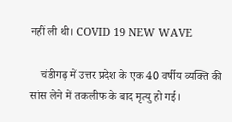नहीं ली थी। COVID 19 NEW WAVE

    चंडीगढ़ में उत्तर प्रदेश के एक 40 वर्षीय व्यक्ति की सांस लेने में तकलीफ के बाद मृत्यु हो गई।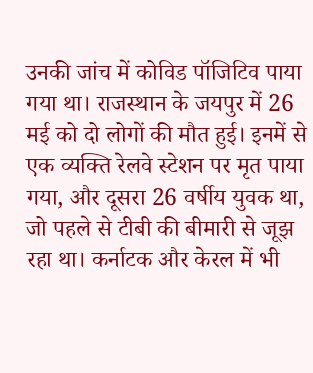उनकी जांच में कोविड पॉजिटिव पाया गया था। राजस्थान के जयपुर में 26 मई को दो लोगों की मौत हुई। इनमें से एक व्यक्ति रेलवे स्टेशन पर मृत पाया गया, और दूसरा 26 वर्षीय युवक था, जो पहले से टीबी की बीमारी से जूझ रहा था। कर्नाटक और केरल में भी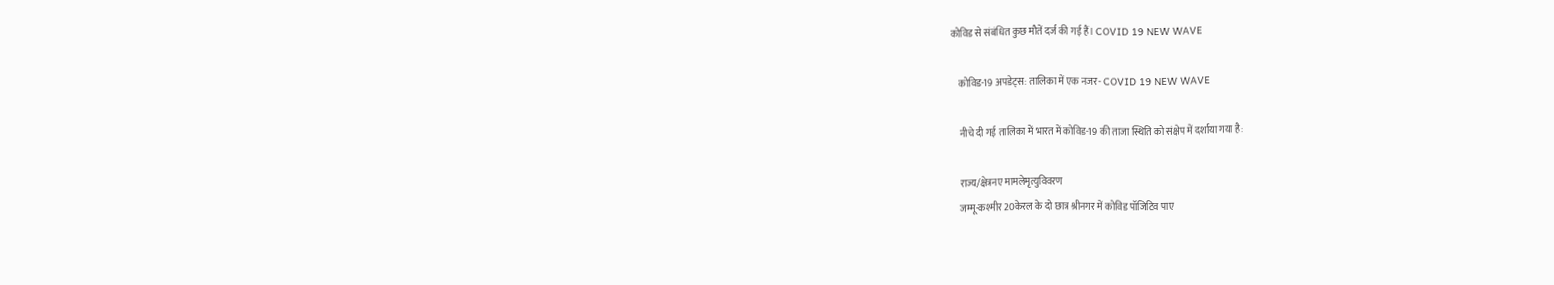कोविड से संबंधित कुछ मौतें दर्ज की गई हैं। COVID 19 NEW WAVE

    कोविड-19 अपडेट्स: तालिका में एक नजर- COVID 19 NEW WAVE

    नीचे दी गई तालिका में भारत में कोविड-19 की ताजा स्थिति को संक्षेप में दर्शाया गया है:

    राज्य/क्षेत्रनए मामलेमृत्युविवरण
    जम्मू-कश्मीर20केरल के दो छात्र श्रीनगर में कोविड पॉजिटिव पाए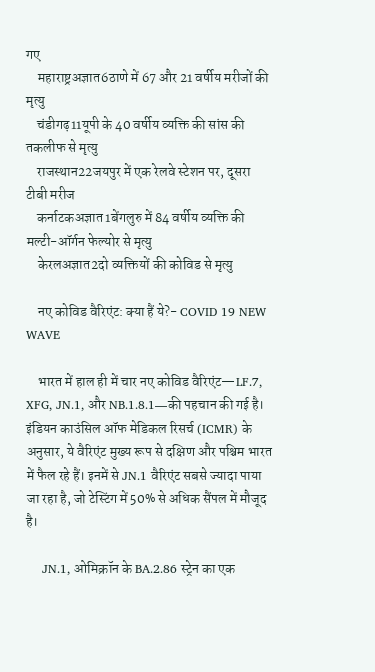गए
    महाराष्ट्रअज्ञात6ठाणे में 67 और 21 वर्षीय मरीजों की मृत्यु
    चंडीगढ़11यूपी के 40 वर्षीय व्यक्ति की सांस की तकलीफ से मृत्यु
    राजस्थान22जयपुर में एक रेलवे स्टेशन पर, दूसरा टीबी मरीज
    कर्नाटकअज्ञात1बेंगलुरु में 84 वर्षीय व्यक्ति की मल्टी-ऑर्गन फेल्योर से मृत्यु
    केरलअज्ञात2दो व्यक्तियों की कोविड से मृत्यु

    नए कोविड वैरिएंट: क्या हैं ये?- COVID 19 NEW WAVE

    भारत में हाल ही में चार नए कोविड वैरिएंट—LF.7, XFG, JN.1, और NB.1.8.1—की पहचान की गई है। इंडियन काउंसिल ऑफ मेडिकल रिसर्च (ICMR) के अनुसार, ये वैरिएंट मुख्य रूप से दक्षिण और पश्चिम भारत में फैल रहे हैं। इनमें से JN.1 वैरिएंट सबसे ज्यादा पाया जा रहा है, जो टेस्टिंग में 50% से अधिक सैंपल में मौजूद है।

    JN.1, ओमिक्रॉन के BA.2.86 स्ट्रेन का एक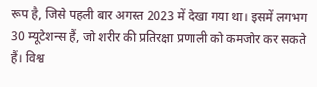रूप है, जिसे पहली बार अगस्त 2023 में देखा गया था। इसमें लगभग 30 म्यूटेशन्स हैं, जो शरीर की प्रतिरक्षा प्रणाली को कमजोर कर सकते हैं। विश्व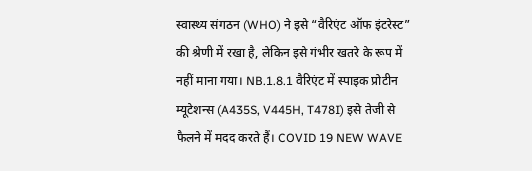स्वास्थ्य संगठन (WHO) ने इसे “वैरिएंट ऑफ इंटरेस्ट” की श्रेणी में रखा है, लेकिन इसे गंभीर खतरे के रूप में नहीं माना गया। NB.1.8.1 वैरिएंट में स्पाइक प्रोटीन म्यूटेशन्स (A435S, V445H, T478I) इसे तेजी से फैलने में मदद करते हैं। COVID 19 NEW WAVE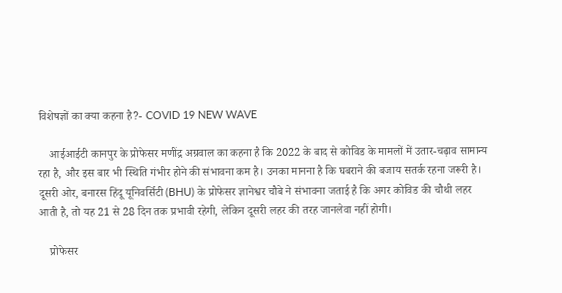विशेषज्ञों का क्या कहना है?- COVID 19 NEW WAVE

    आईआईटी कानपुर के प्रोफेसर मणींद्र अग्रवाल का कहना है कि 2022 के बाद से कोविड के मामलों में उतार-चढ़ाव सामान्य रहा है, और इस बार भी स्थिति गंभीर होने की संभावना कम है। उनका मानना है कि घबराने की बजाय सतर्क रहना जरूरी है। दूसरी ओर, बनारस हिंदू यूनिवर्सिटी (BHU) के प्रोफेसर ज्ञानेश्वर चौबे ने संभावना जताई है कि अगर कोविड की चौथी लहर आती है, तो यह 21 से 28 दिन तक प्रभावी रहेगी, लेकिन दूसरी लहर की तरह जानलेवा नहीं होगी।

    प्रोफेसर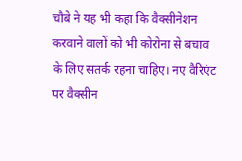चौबे ने यह भी कहा कि वैक्सीनेशन करवाने वालों को भी कोरोना से बचाव के लिए सतर्क रहना चाहिए। नए वैरिएंट पर वैक्सीन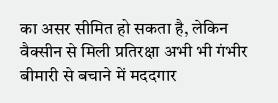का असर सीमित हो सकता है, लेकिन वैक्सीन से मिली प्रतिरक्षा अभी भी गंभीर बीमारी से बचाने में मददगार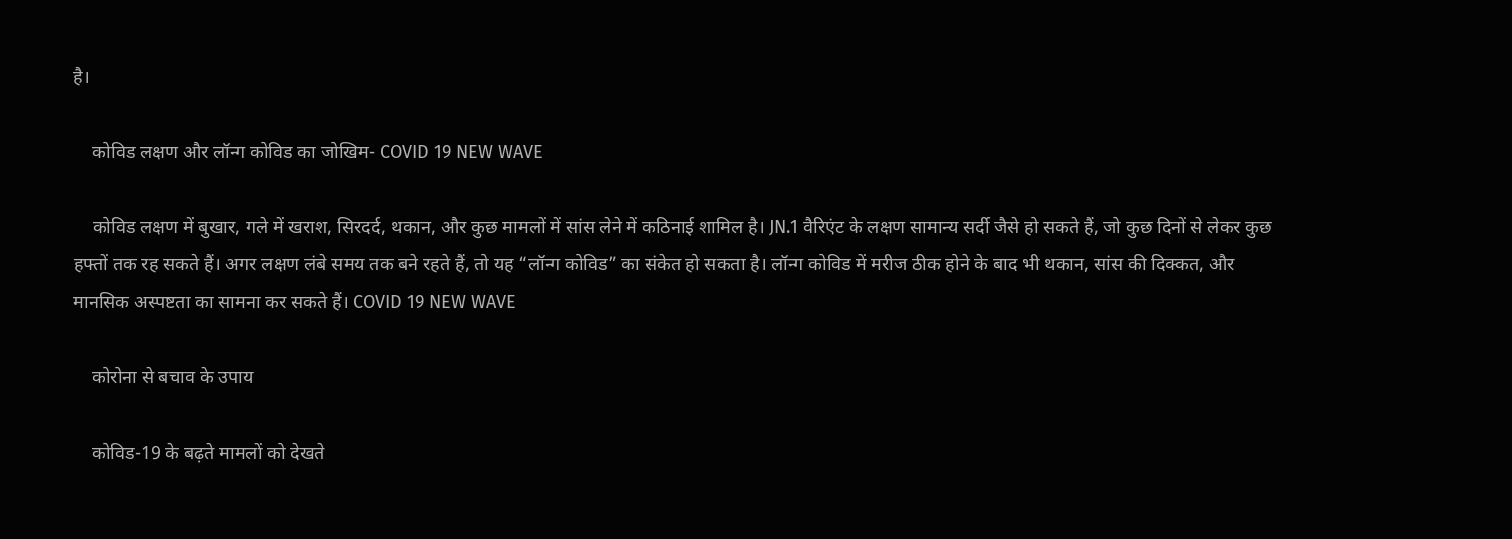है।

    कोविड लक्षण और लॉन्ग कोविड का जोखिम- COVID 19 NEW WAVE

    कोविड लक्षण में बुखार, गले में खराश, सिरदर्द, थकान, और कुछ मामलों में सांस लेने में कठिनाई शामिल है। JN.1 वैरिएंट के लक्षण सामान्य सर्दी जैसे हो सकते हैं, जो कुछ दिनों से लेकर कुछ हफ्तों तक रह सकते हैं। अगर लक्षण लंबे समय तक बने रहते हैं, तो यह “लॉन्ग कोविड” का संकेत हो सकता है। लॉन्ग कोविड में मरीज ठीक होने के बाद भी थकान, सांस की दिक्कत, और मानसिक अस्पष्टता का सामना कर सकते हैं। COVID 19 NEW WAVE

    कोरोना से बचाव के उपाय

    कोविड-19 के बढ़ते मामलों को देखते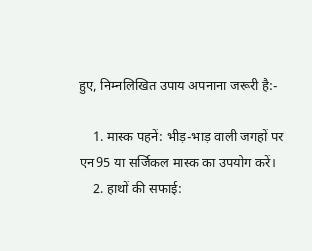हुए, निम्नलिखित उपाय अपनाना जरूरी है:-

    1. मास्क पहनें: भीड़-भाड़ वाली जगहों पर एन95 या सर्जिकल मास्क का उपयोग करें।
    2. हाथों की सफाई: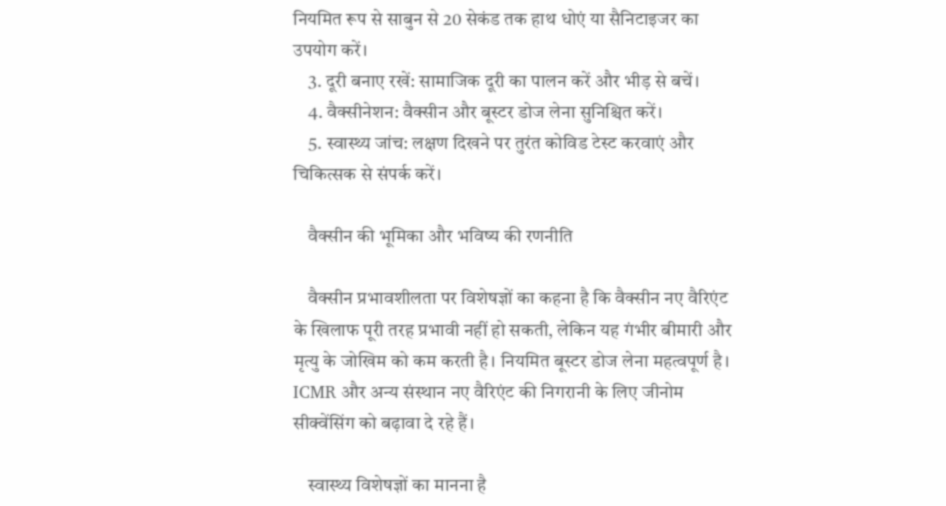नियमित रूप से साबुन से 20 सेकंड तक हाथ धोएं या सैनिटाइजर का उपयोग करें।
    3. दूरी बनाए रखें: सामाजिक दूरी का पालन करें और भीड़ से बचें।
    4. वैक्सीनेशन: वैक्सीन और बूस्टर डोज लेना सुनिश्चित करें।
    5. स्वास्थ्य जांच: लक्षण दिखने पर तुरंत कोविड टेस्ट करवाएं और चिकित्सक से संपर्क करें।

    वैक्सीन की भूमिका और भविष्य की रणनीति

    वैक्सीन प्रभावशीलता पर विशेषज्ञों का कहना है कि वैक्सीन नए वैरिएंट के खिलाफ पूरी तरह प्रभावी नहीं हो सकती, लेकिन यह गंभीर बीमारी और मृत्यु के जोखिम को कम करती है। नियमित बूस्टर डोज लेना महत्वपूर्ण है। ICMR और अन्य संस्थान नए वैरिएंट की निगरानी के लिए जीनोम सीक्वेंसिंग को बढ़ावा दे रहे हैं।

    स्वास्थ्य विशेषज्ञों का मानना है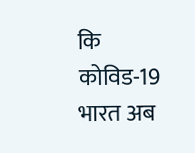कि कोविड-19 भारत अब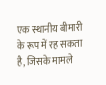एक स्थानीय बीमारी के रूप में रह सकता है, जिसके मामले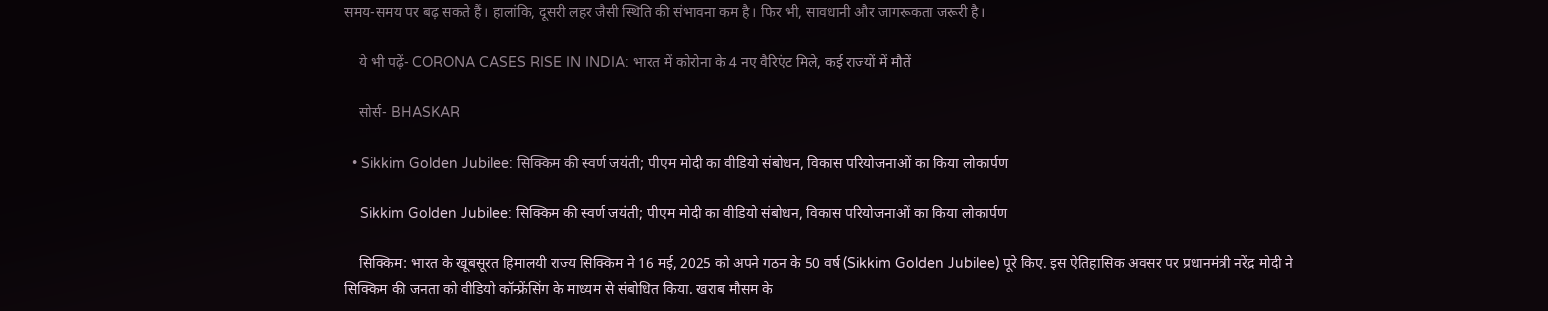समय-समय पर बढ़ सकते हैं। हालांकि, दूसरी लहर जैसी स्थिति की संभावना कम है। फिर भी, सावधानी और जागरूकता जरूरी है।

    ये भी पढ़ें- CORONA CASES RISE IN INDIA: भारत में कोरोना के 4 नए वैरिएंट मिले, कई राज्यों में मौतें

    सोर्स- BHASKAR

  • Sikkim Golden Jubilee: सिक्किम की स्वर्ण जयंती; पीएम मोदी का वीडियो संबोधन, विकास परियोजनाओं का किया लोकार्पण

    Sikkim Golden Jubilee: सिक्किम की स्वर्ण जयंती; पीएम मोदी का वीडियो संबोधन, विकास परियोजनाओं का किया लोकार्पण

    सिक्किम: भारत के खूबसूरत हिमालयी राज्य सिक्किम ने 16 मई, 2025 को अपने गठन के 50 वर्ष (Sikkim Golden Jubilee) पूरे किए. इस ऐतिहासिक अवसर पर प्रधानमंत्री नरेंद्र मोदी ने सिक्किम की जनता को वीडियो कॉन्फ्रेंसिंग के माध्यम से संबोधित किया. खराब मौसम के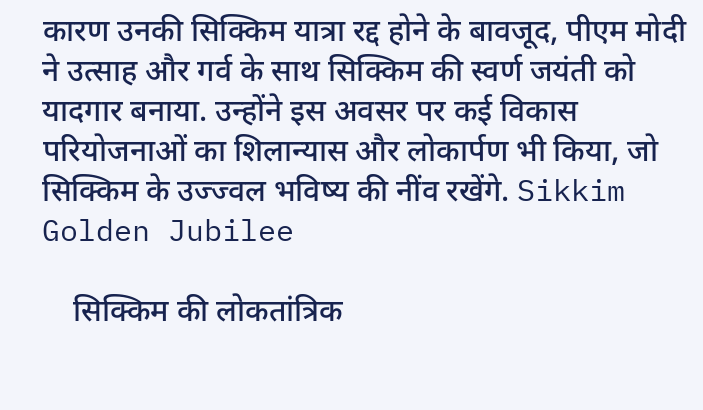कारण उनकी सिक्किम यात्रा रद्द होने के बावजूद, पीएम मोदी ने उत्साह और गर्व के साथ सिक्किम की स्वर्ण जयंती को यादगार बनाया. उन्होंने इस अवसर पर कई विकास परियोजनाओं का शिलान्यास और लोकार्पण भी किया, जो सिक्किम के उज्ज्वल भविष्य की नींव रखेंगे. Sikkim Golden Jubilee

    सिक्किम की लोकतांत्रिक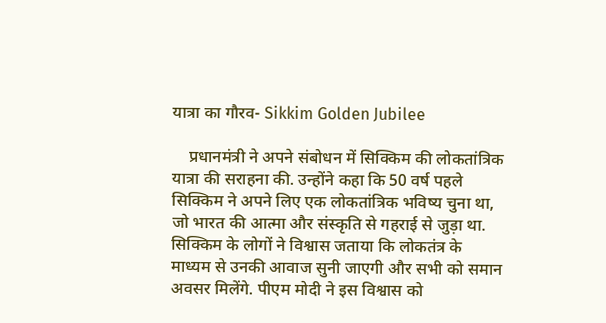यात्रा का गौरव- Sikkim Golden Jubilee

    प्रधानमंत्री ने अपने संबोधन में सिक्किम की लोकतांत्रिक यात्रा की सराहना की. उन्होंने कहा कि 50 वर्ष पहले सिक्किम ने अपने लिए एक लोकतांत्रिक भविष्य चुना था, जो भारत की आत्मा और संस्कृति से गहराई से जुड़ा था. सिक्किम के लोगों ने विश्वास जताया कि लोकतंत्र के माध्यम से उनकी आवाज सुनी जाएगी और सभी को समान अवसर मिलेंगे. पीएम मोदी ने इस विश्वास को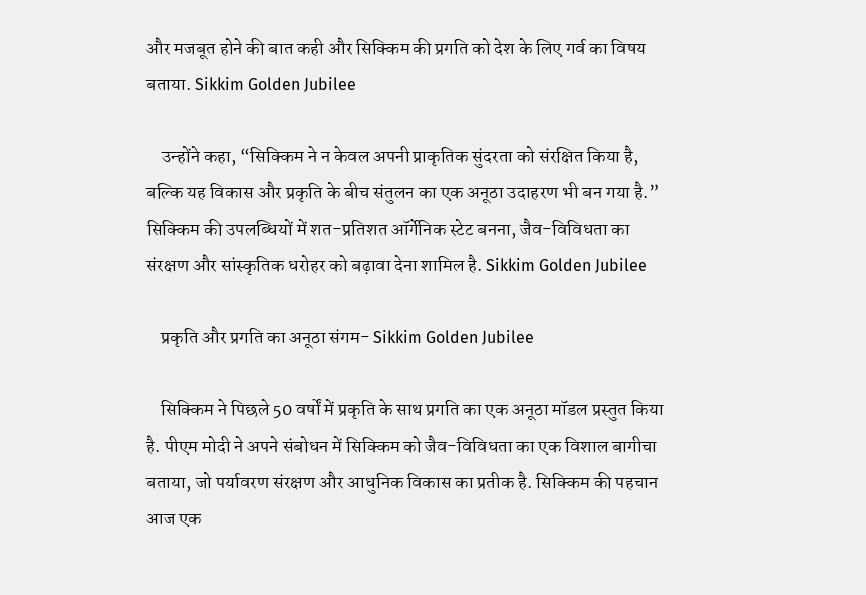और मजबूत होने की बात कही और सिक्किम की प्रगति को देश के लिए गर्व का विषय बताया. Sikkim Golden Jubilee

    उन्होंने कहा, “सिक्किम ने न केवल अपनी प्राकृतिक सुंदरता को संरक्षित किया है, बल्कि यह विकास और प्रकृति के बीच संतुलन का एक अनूठा उदाहरण भी बन गया है.” सिक्किम की उपलब्धियों में शत-प्रतिशत ऑर्गेनिक स्टेट बनना, जैव-विविधता का संरक्षण और सांस्कृतिक धरोहर को बढ़ावा देना शामिल है. Sikkim Golden Jubilee

    प्रकृति और प्रगति का अनूठा संगम- Sikkim Golden Jubilee

    सिक्किम ने पिछले 50 वर्षों में प्रकृति के साथ प्रगति का एक अनूठा मॉडल प्रस्तुत किया है. पीएम मोदी ने अपने संबोधन में सिक्किम को जैव-विविधता का एक विशाल बागीचा बताया, जो पर्यावरण संरक्षण और आधुनिक विकास का प्रतीक है. सिक्किम की पहचान आज एक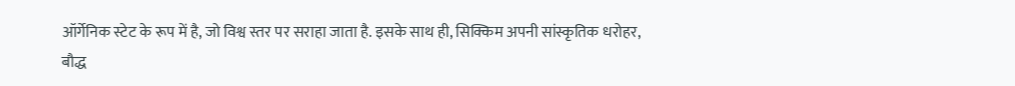ऑर्गेनिक स्टेट के रूप में है, जो विश्व स्तर पर सराहा जाता है. इसके साथ ही, सिक्किम अपनी सांस्कृतिक धरोहर, बौद्ध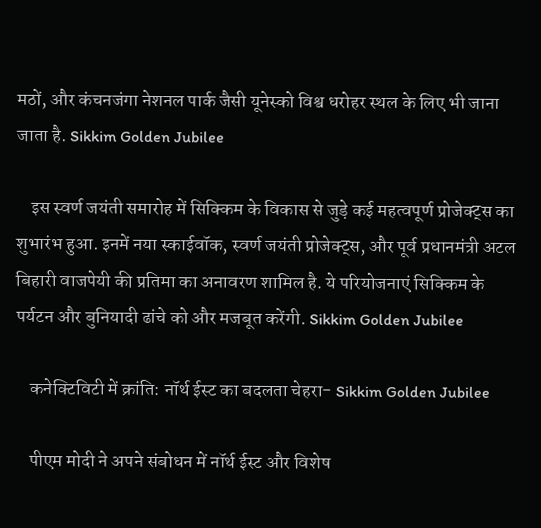मठों, और कंचनजंगा नेशनल पार्क जैसी यूनेस्को विश्व धरोहर स्थल के लिए भी जाना जाता है. Sikkim Golden Jubilee

    इस स्वर्ण जयंती समारोह में सिक्किम के विकास से जुड़े कई महत्वपूर्ण प्रोजेक्ट्स का शुभारंभ हुआ. इनमें नया स्काईवॉक, स्वर्ण जयंती प्रोजेक्ट्स, और पूर्व प्रधानमंत्री अटल बिहारी वाजपेयी की प्रतिमा का अनावरण शामिल है. ये परियोजनाएं सिक्किम के पर्यटन और बुनियादी ढांचे को और मजबूत करेंगी. Sikkim Golden Jubilee

    कनेक्टिविटी में क्रांति: नॉर्थ ईस्ट का बदलता चेहरा- Sikkim Golden Jubilee

    पीएम मोदी ने अपने संबोधन में नॉर्थ ईस्ट और विशेष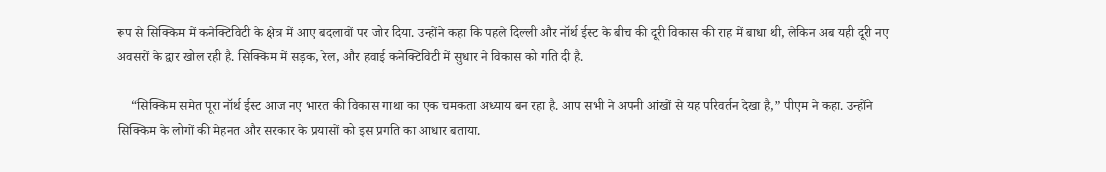रूप से सिक्किम में कनेक्टिविटी के क्षेत्र में आए बदलावों पर जोर दिया. उन्होंने कहा कि पहले दिल्ली और नॉर्थ ईस्ट के बीच की दूरी विकास की राह में बाधा थी, लेकिन अब यही दूरी नए अवसरों के द्वार खोल रही है. सिक्किम में सड़क, रेल, और हवाई कनेक्टिविटी में सुधार ने विकास को गति दी है.

    “सिक्किम समेत पूरा नॉर्थ ईस्ट आज नए भारत की विकास गाथा का एक चमकता अध्याय बन रहा है. आप सभी ने अपनी आंखों से यह परिवर्तन देखा है,” पीएम ने कहा. उन्होंने सिक्किम के लोगों की मेहनत और सरकार के प्रयासों को इस प्रगति का आधार बताया.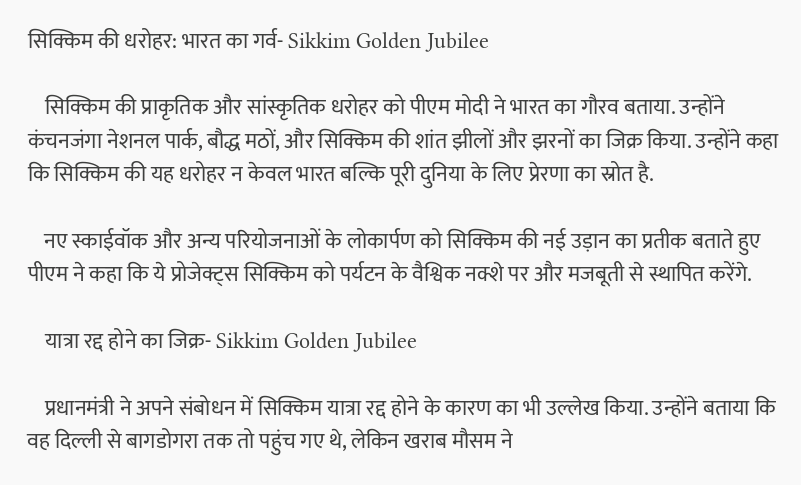सिक्किम की धरोहर: भारत का गर्व- Sikkim Golden Jubilee

    सिक्किम की प्राकृतिक और सांस्कृतिक धरोहर को पीएम मोदी ने भारत का गौरव बताया. उन्होंने कंचनजंगा नेशनल पार्क, बौद्ध मठों, और सिक्किम की शांत झीलों और झरनों का जिक्र किया. उन्होंने कहा कि सिक्किम की यह धरोहर न केवल भारत बल्कि पूरी दुनिया के लिए प्रेरणा का स्रोत है.

    नए स्काईवॉक और अन्य परियोजनाओं के लोकार्पण को सिक्किम की नई उड़ान का प्रतीक बताते हुए पीएम ने कहा कि ये प्रोजेक्ट्स सिक्किम को पर्यटन के वैश्विक नक्शे पर और मजबूती से स्थापित करेंगे.

    यात्रा रद्द होने का जिक्र- Sikkim Golden Jubilee

    प्रधानमंत्री ने अपने संबोधन में सिक्किम यात्रा रद्द होने के कारण का भी उल्लेख किया. उन्होंने बताया कि वह दिल्ली से बागडोगरा तक तो पहुंच गए थे, लेकिन खराब मौसम ने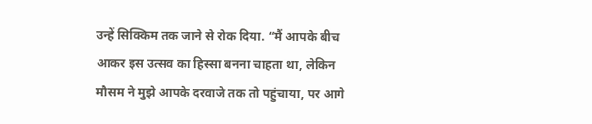उन्हें सिक्किम तक जाने से रोक दिया. “मैं आपके बीच आकर इस उत्सव का हिस्सा बनना चाहता था, लेकिन मौसम ने मुझे आपके दरवाजे तक तो पहुंचाया, पर आगे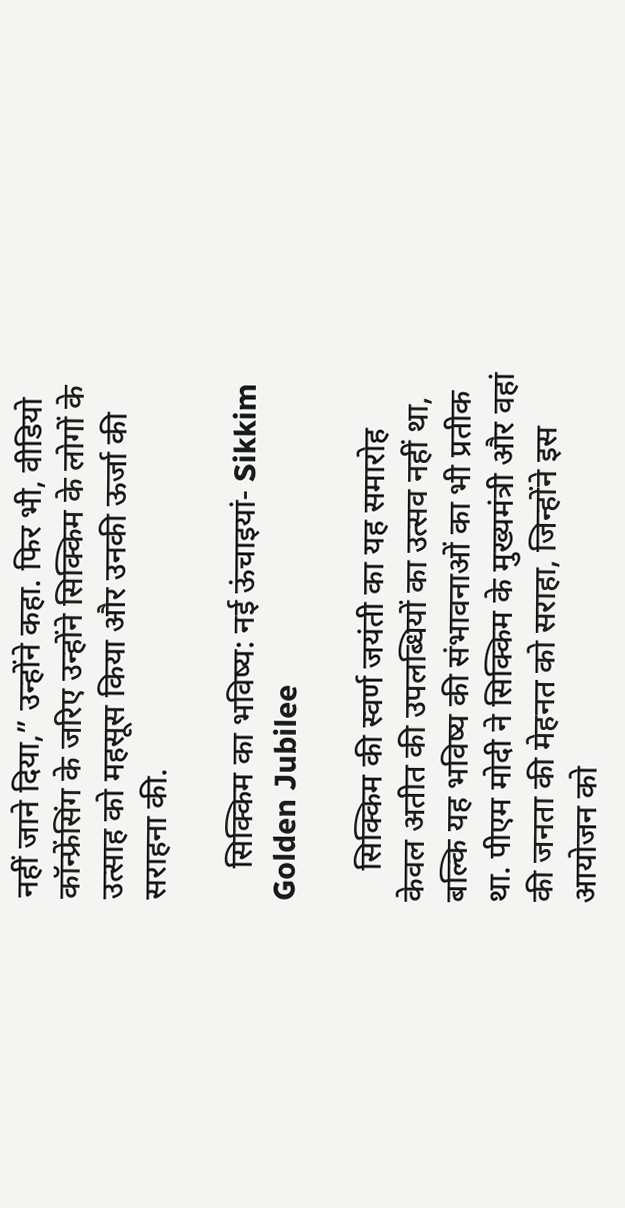नहीं जाने दिया,” उन्होंने कहा. फिर भी, वीडियो कॉन्फ्रेंसिंग के जरिए उन्होंने सिक्किम के लोगों के उत्साह को महसूस किया और उनकी ऊर्जा की सराहना की.

    सिक्किम का भविष्य: नई ऊंचाइयां- Sikkim Golden Jubilee

    सिक्किम की स्वर्ण जयंती का यह समारोह केवल अतीत की उपलब्धियों का उत्सव नहीं था, बल्कि यह भविष्य की संभावनाओं का भी प्रतीक था. पीएम मोदी ने सिक्किम के मुख्यमंत्री और वहां की जनता की मेहनत को सराहा, जिन्होंने इस आयोजन को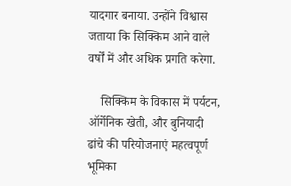यादगार बनाया. उन्होंने विश्वास जताया कि सिक्किम आने वाले वर्षों में और अधिक प्रगति करेगा.

    सिक्किम के विकास में पर्यटन, ऑर्गेनिक खेती, और बुनियादी ढांचे की परियोजनाएं महत्वपूर्ण भूमिका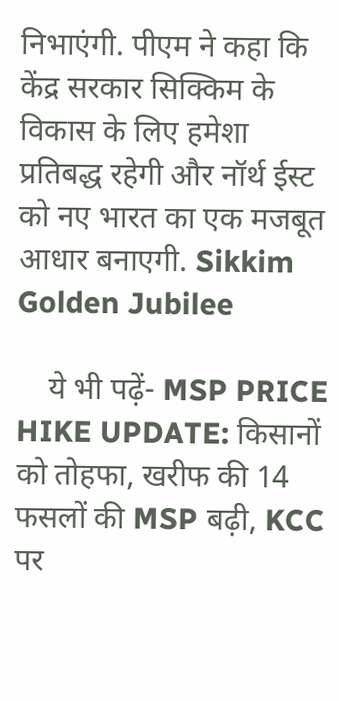निभाएंगी. पीएम ने कहा कि केंद्र सरकार सिक्किम के विकास के लिए हमेशा प्रतिबद्ध रहेगी और नॉर्थ ईस्ट को नए भारत का एक मजबूत आधार बनाएगी. Sikkim Golden Jubilee

    ये भी पढ़ें- MSP PRICE HIKE UPDATE: किसानों को तोहफा, खरीफ की 14 फसलों की MSP बढ़ी, KCC पर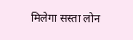मिलेगा सस्ता लोन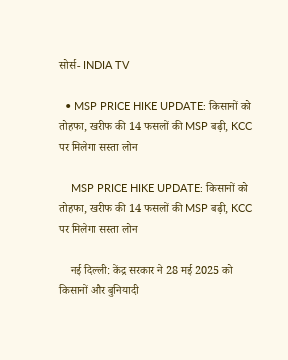सोर्स- INDIA TV

  • MSP PRICE HIKE UPDATE: किसानों को तोहफा, खरीफ की 14 फसलों की MSP बढ़ी, KCC पर मिलेगा सस्ता लोन

    MSP PRICE HIKE UPDATE: किसानों को तोहफा, खरीफ की 14 फसलों की MSP बढ़ी, KCC पर मिलेगा सस्ता लोन

    नई दिल्ली: केंद्र सरकार ने 28 मई 2025 को किसानों और बुनियादी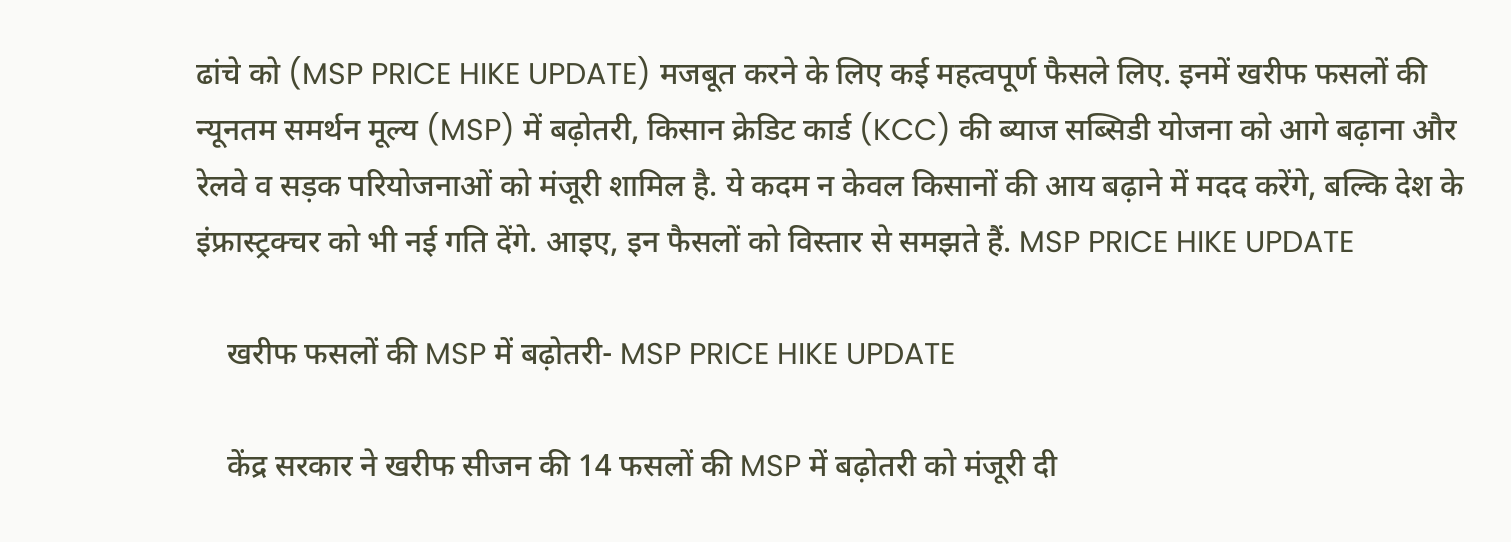ढांचे को (MSP PRICE HIKE UPDATE) मजबूत करने के लिए कई महत्वपूर्ण फैसले लिए. इनमें खरीफ फसलों की न्यूनतम समर्थन मूल्य (MSP) में बढ़ोतरी, किसान क्रेडिट कार्ड (KCC) की ब्याज सब्सिडी योजना को आगे बढ़ाना और रेलवे व सड़क परियोजनाओं को मंजूरी शामिल है. ये कदम न केवल किसानों की आय बढ़ाने में मदद करेंगे, बल्कि देश के इंफ्रास्ट्रक्चर को भी नई गति देंगे. आइए, इन फैसलों को विस्तार से समझते हैं. MSP PRICE HIKE UPDATE

    खरीफ फसलों की MSP में बढ़ोतरी- MSP PRICE HIKE UPDATE

    केंद्र सरकार ने खरीफ सीजन की 14 फसलों की MSP में बढ़ोतरी को मंजूरी दी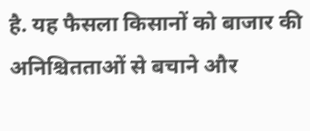है. यह फैसला किसानों को बाजार की अनिश्चितताओं से बचाने और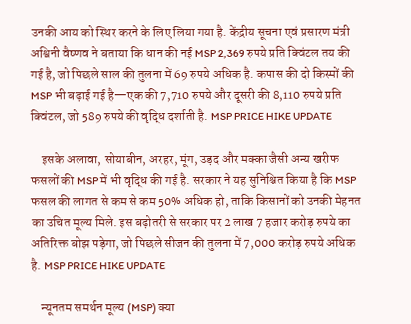उनकी आय को स्थिर करने के लिए लिया गया है. केंद्रीय सूचना एवं प्रसारण मंत्री अश्विनी वैष्णव ने बताया कि धान की नई MSP 2,369 रुपये प्रति क्विंटल तय की गई है, जो पिछले साल की तुलना में 69 रुपये अधिक है. कपास की दो किस्मों की MSP भी बढ़ाई गई है—एक की 7,710 रुपये और दूसरी की 8,110 रुपये प्रति क्विंटल, जो 589 रुपये की वृद्धि दर्शाती है. MSP PRICE HIKE UPDATE

    इसके अलावा, सोयाबीन, अरहर, मूंग, उड़द और मक्का जैसी अन्य खरीफ फसलों की MSP में भी वृद्धि की गई है. सरकार ने यह सुनिश्चित किया है कि MSP फसल की लागत से कम से कम 50% अधिक हो, ताकि किसानों को उनकी मेहनत का उचित मूल्य मिले. इस बढ़ोतरी से सरकार पर 2 लाख 7 हजार करोड़ रुपये का अतिरिक्त बोझ पड़ेगा, जो पिछले सीजन की तुलना में 7,000 करोड़ रुपये अधिक है. MSP PRICE HIKE UPDATE

    न्यूनतम समर्थन मूल्य (MSP) क्या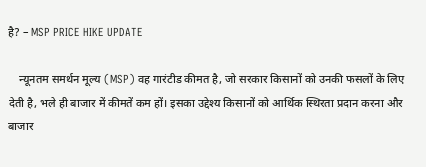है? – MSP PRICE HIKE UPDATE

    न्यूनतम समर्थन मूल्य (MSP) वह गारंटीड कीमत है, जो सरकार किसानों को उनकी फसलों के लिए देती है, भले ही बाजार में कीमतें कम हों। इसका उद्देश्य किसानों को आर्थिक स्थिरता प्रदान करना और बाजार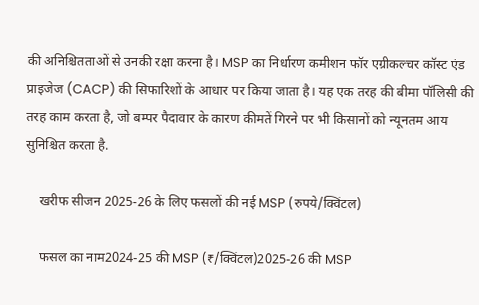की अनिश्चितताओं से उनकी रक्षा करना है। MSP का निर्धारण कमीशन फॉर एग्रीकल्चर कॉस्ट एंड प्राइजेज (CACP) की सिफारिशों के आधार पर किया जाता है। यह एक तरह की बीमा पॉलिसी की तरह काम करता है, जो बम्पर पैदावार के कारण कीमतें गिरने पर भी किसानों को न्यूनतम आय सुनिश्चित करता है.

    खरीफ सीजन 2025-26 के लिए फसलों की नई MSP (रुपये/क्विंटल)

    फसल का नाम2024-25 की MSP (₹/क्विंटल)2025-26 की MSP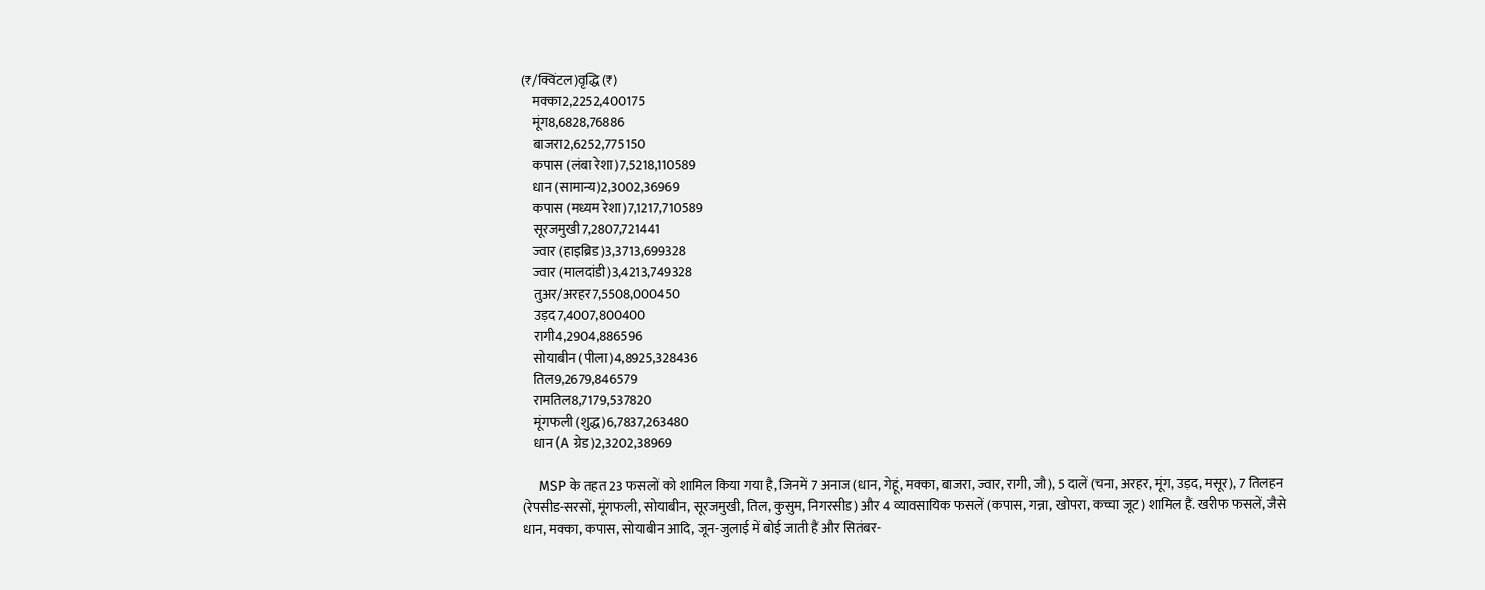(₹/क्विंटल)वृद्धि (₹)
    मक्का2,2252,400175
    मूंग8,6828,76886
    बाजरा2,6252,775150
    कपास (लंबा रेशा)7,5218,110589
    धान (सामान्य)2,3002,36969
    कपास (मध्यम रेशा)7,1217,710589
    सूरजमुखी7,2807,721441
    ज्वार (हाइब्रिड)3,3713,699328
    ज्वार (मालदांडी)3,4213,749328
    तुअर/अरहर7,5508,000450
    उड़द7,4007,800400
    रागी4,2904,886596
    सोयाबीन (पीला)4,8925,328436
    तिल9,2679,846579
    रामतिल8,7179,537820
    मूंगफली (शुद्ध)6,7837,263480
    धान (A ग्रेड)2,3202,38969

    MSP के तहत 23 फसलों को शामिल किया गया है, जिनमें 7 अनाज (धान, गेहूं, मक्का, बाजरा, ज्वार, रागी, जौ), 5 दालें (चना, अरहर, मूंग, उड़द, मसूर), 7 तिलहन (रेपसीड-सरसों, मूंगफली, सोयाबीन, सूरजमुखी, तिल, कुसुम, निगरसीड) और 4 व्यावसायिक फसलें (कपास, गन्ना, खोपरा, कच्चा जूट) शामिल हैं. खरीफ फसलें, जैसे धान, मक्का, कपास, सोयाबीन आदि, जून-जुलाई में बोई जाती हैं और सितंबर-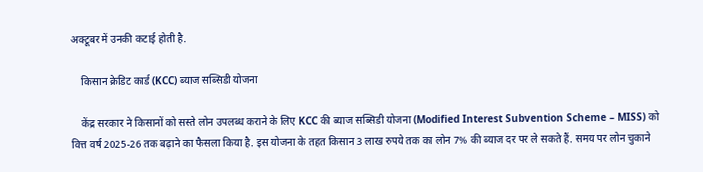अक्टूबर में उनकी कटाई होती है.

    किसान क्रेडिट कार्ड (KCC) ब्याज सब्सिडी योजना

    केंद्र सरकार ने किसानों को सस्ते लोन उपलब्ध कराने के लिए KCC की ब्याज सब्सिडी योजना (Modified Interest Subvention Scheme – MISS) को वित्त वर्ष 2025-26 तक बढ़ाने का फैसला किया है. इस योजना के तहत किसान 3 लाख रुपये तक का लोन 7% की ब्याज दर पर ले सकते हैं. समय पर लोन चुकाने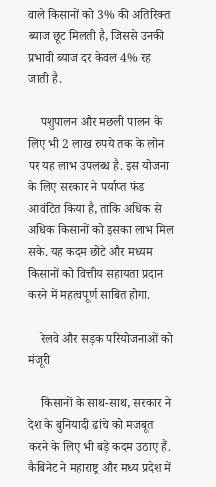वाले किसानों को 3% की अतिरिक्त ब्याज छूट मिलती है, जिससे उनकी प्रभावी ब्याज दर केवल 4% रह जाती है.

    पशुपालन और मछली पालन के लिए भी 2 लाख रुपये तक के लोन पर यह लाभ उपलब्ध है. इस योजना के लिए सरकार ने पर्याप्त फंड आवंटित किया है, ताकि अधिक से अधिक किसानों को इसका लाभ मिल सके. यह कदम छोटे और मध्यम किसानों को वित्तीय सहायता प्रदान करने में महत्वपूर्ण साबित होगा.

    रेलवे और सड़क परियोजनाओं को मंजूरी

    किसानों के साथ-साथ, सरकार ने देश के बुनियादी ढांचे को मजबूत करने के लिए भी बड़े कदम उठाए हैं. कैबिनेट ने महाराष्ट्र और मध्य प्रदेश में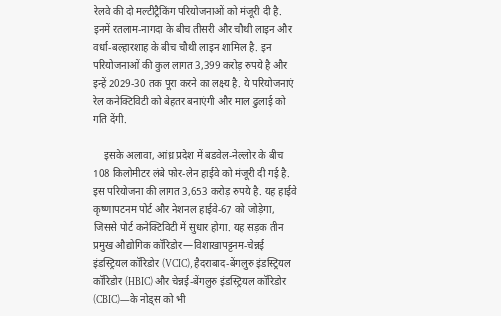रेलवे की दो मल्टीट्रैकिंग परियोजनाओं को मंजूरी दी है. इनमें रतलाम-नागदा के बीच तीसरी और चौथी लाइन और वर्धा-बल्हारशाह के बीच चौथी लाइन शामिल है. इन परियोजनाओं की कुल लागत 3,399 करोड़ रुपये है और इन्हें 2029-30 तक पूरा करने का लक्ष्य है. ये परियोजनाएं रेल कनेक्टिविटी को बेहतर बनाएंगी और माल ढुलाई को गति देंगी.

    इसके अलावा, आंध्र प्रदेश में बडवेल-नेल्लोर के बीच 108 किलोमीटर लंबे फोर-लेन हाईवे को मंजूरी दी गई है. इस परियोजना की लागत 3,653 करोड़ रुपये है. यह हाईवे कृष्णापटनम पोर्ट और नेशनल हाईवे-67 को जोड़ेगा, जिससे पोर्ट कनेक्टिविटी में सुधार होगा. यह सड़क तीन प्रमुख औद्योगिक कॉरिडोर—विशाखापट्टनम-चेन्नई इंडस्ट्रियल कॉरिडोर (VCIC), हैदराबाद-बेंगलुरु इंडस्ट्रियल कॉरिडोर (HBIC) और चेन्नई-बेंगलुरु इंडस्ट्रियल कॉरिडोर (CBIC)—के नोड्स को भी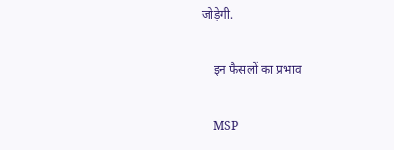जोड़ेगी.

    इन फैसलों का प्रभाव

    MSP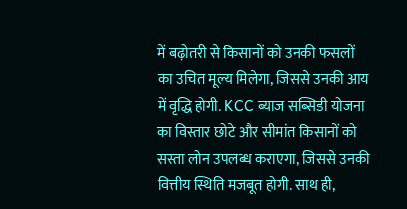में बढ़ोतरी से किसानों को उनकी फसलों का उचित मूल्य मिलेगा, जिससे उनकी आय में वृद्धि होगी. KCC ब्याज सब्सिडी योजना का विस्तार छोटे और सीमांत किसानों को सस्ता लोन उपलब्ध कराएगा, जिससे उनकी वित्तीय स्थिति मजबूत होगी. साथ ही,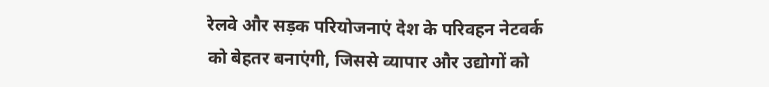रेलवे और सड़क परियोजनाएं देश के परिवहन नेटवर्क को बेहतर बनाएंगी, जिससे व्यापार और उद्योगों को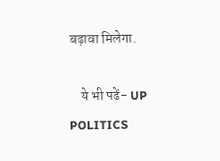बढ़ावा मिलेगा.

    ये भी पढें- UP POLITICS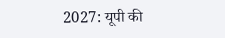2027: यूपी की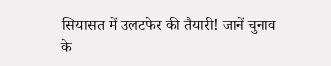सियासत में उलटफेर की तैयारी! जानें चुनाव के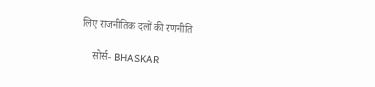लिए राजनीतिक दलों की रणनीति

    सोर्स- BHASKAR